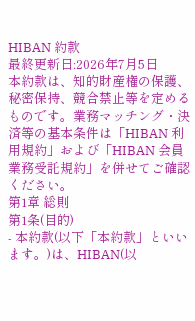HIBAN 約款
最終更新日:2026年7月5日
本約款は、知的財産権の保護、秘密保持、競合禁止等を定めるものです。業務マッチング・決済等の基本条件は「HIBAN 利用規約」および「HIBAN 会員業務受託規約」を併せてご確認ください。
第1章 総則
第1条(目的)
- 本約款(以下「本約款」といいます。)は、HIBAN(以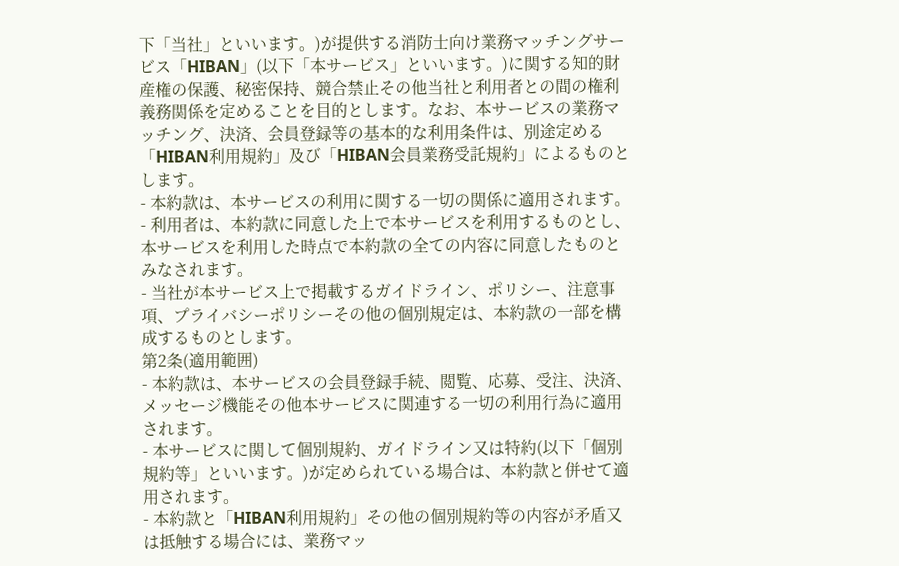下「当社」といいます。)が提供する消防士向け業務マッチングサービス「HIBAN」(以下「本サービス」といいます。)に関する知的財産権の保護、秘密保持、競合禁止その他当社と利用者との間の権利義務関係を定めることを目的とします。なお、本サービスの業務マッチング、決済、会員登録等の基本的な利用条件は、別途定める「HIBAN利用規約」及び「HIBAN会員業務受託規約」によるものとします。
- 本約款は、本サービスの利用に関する一切の関係に適用されます。
- 利用者は、本約款に同意した上で本サービスを利用するものとし、本サービスを利用した時点で本約款の全ての内容に同意したものとみなされます。
- 当社が本サービス上で掲載するガイドライン、ポリシー、注意事項、プライバシーポリシーその他の個別規定は、本約款の一部を構成するものとします。
第2条(適用範囲)
- 本約款は、本サービスの会員登録手続、閲覧、応募、受注、決済、メッセージ機能その他本サービスに関連する一切の利用行為に適用されます。
- 本サービスに関して個別規約、ガイドライン又は特約(以下「個別規約等」といいます。)が定められている場合は、本約款と併せて適用されます。
- 本約款と「HIBAN利用規約」その他の個別規約等の内容が矛盾又は抵触する場合には、業務マッ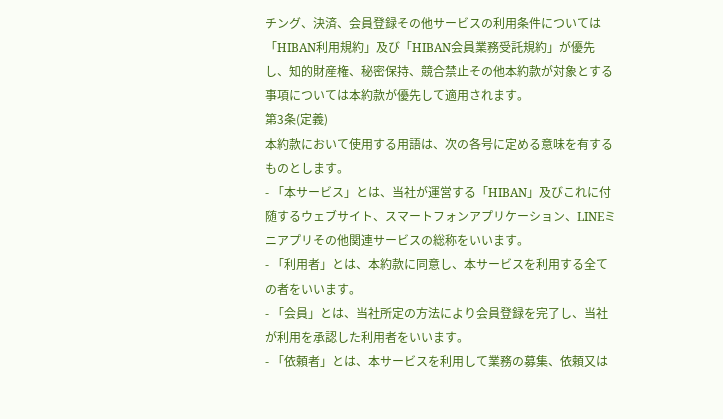チング、決済、会員登録その他サービスの利用条件については「HIBAN利用規約」及び「HIBAN会員業務受託規約」が優先し、知的財産権、秘密保持、競合禁止その他本約款が対象とする事項については本約款が優先して適用されます。
第3条(定義)
本約款において使用する用語は、次の各号に定める意味を有するものとします。
- 「本サービス」とは、当社が運営する「HIBAN」及びこれに付随するウェブサイト、スマートフォンアプリケーション、LINEミニアプリその他関連サービスの総称をいいます。
- 「利用者」とは、本約款に同意し、本サービスを利用する全ての者をいいます。
- 「会員」とは、当社所定の方法により会員登録を完了し、当社が利用を承認した利用者をいいます。
- 「依頼者」とは、本サービスを利用して業務の募集、依頼又は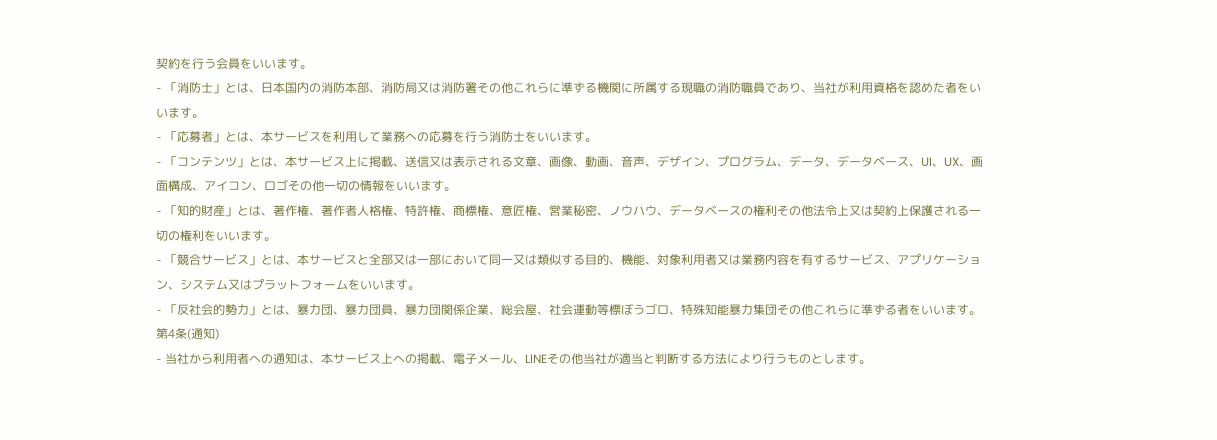契約を行う会員をいいます。
- 「消防士」とは、日本国内の消防本部、消防局又は消防署その他これらに準ずる機関に所属する現職の消防職員であり、当社が利用資格を認めた者をいいます。
- 「応募者」とは、本サービスを利用して業務への応募を行う消防士をいいます。
- 「コンテンツ」とは、本サービス上に掲載、送信又は表示される文章、画像、動画、音声、デザイン、プログラム、データ、データベース、UI、UX、画面構成、アイコン、ロゴその他一切の情報をいいます。
- 「知的財産」とは、著作権、著作者人格権、特許権、商標権、意匠権、営業秘密、ノウハウ、データベースの権利その他法令上又は契約上保護される一切の権利をいいます。
- 「競合サービス」とは、本サービスと全部又は一部において同一又は類似する目的、機能、対象利用者又は業務内容を有するサービス、アプリケーション、システム又はプラットフォームをいいます。
- 「反社会的勢力」とは、暴力団、暴力団員、暴力団関係企業、総会屋、社会運動等標ぼうゴロ、特殊知能暴力集団その他これらに準ずる者をいいます。
第4条(通知)
- 当社から利用者への通知は、本サービス上への掲載、電子メール、LINEその他当社が適当と判断する方法により行うものとします。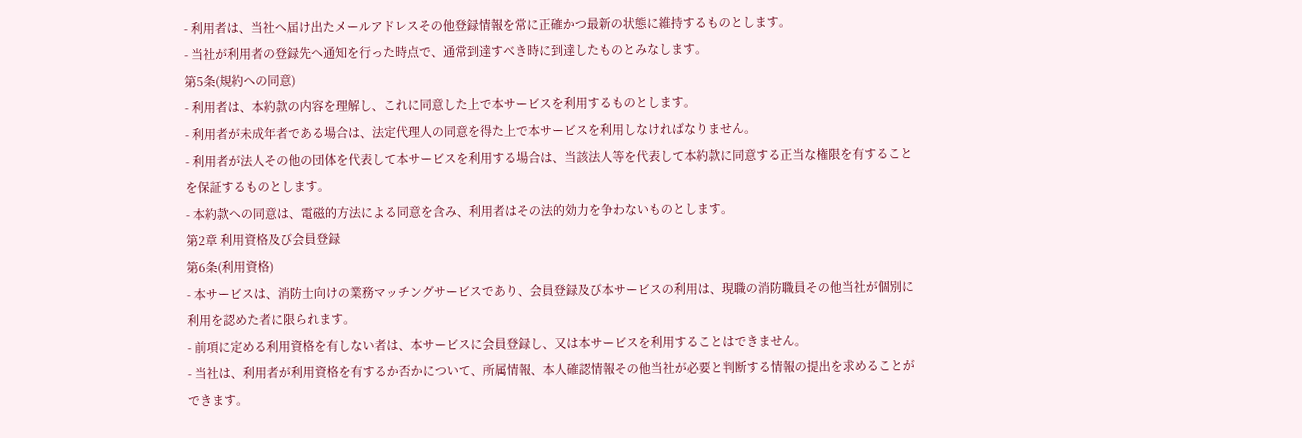- 利用者は、当社へ届け出たメールアドレスその他登録情報を常に正確かつ最新の状態に維持するものとします。
- 当社が利用者の登録先へ通知を行った時点で、通常到達すべき時に到達したものとみなします。
第5条(規約への同意)
- 利用者は、本約款の内容を理解し、これに同意した上で本サービスを利用するものとします。
- 利用者が未成年者である場合は、法定代理人の同意を得た上で本サービスを利用しなければなりません。
- 利用者が法人その他の団体を代表して本サービスを利用する場合は、当該法人等を代表して本約款に同意する正当な権限を有することを保証するものとします。
- 本約款への同意は、電磁的方法による同意を含み、利用者はその法的効力を争わないものとします。
第2章 利用資格及び会員登録
第6条(利用資格)
- 本サービスは、消防士向けの業務マッチングサービスであり、会員登録及び本サービスの利用は、現職の消防職員その他当社が個別に利用を認めた者に限られます。
- 前項に定める利用資格を有しない者は、本サービスに会員登録し、又は本サービスを利用することはできません。
- 当社は、利用者が利用資格を有するか否かについて、所属情報、本人確認情報その他当社が必要と判断する情報の提出を求めることができます。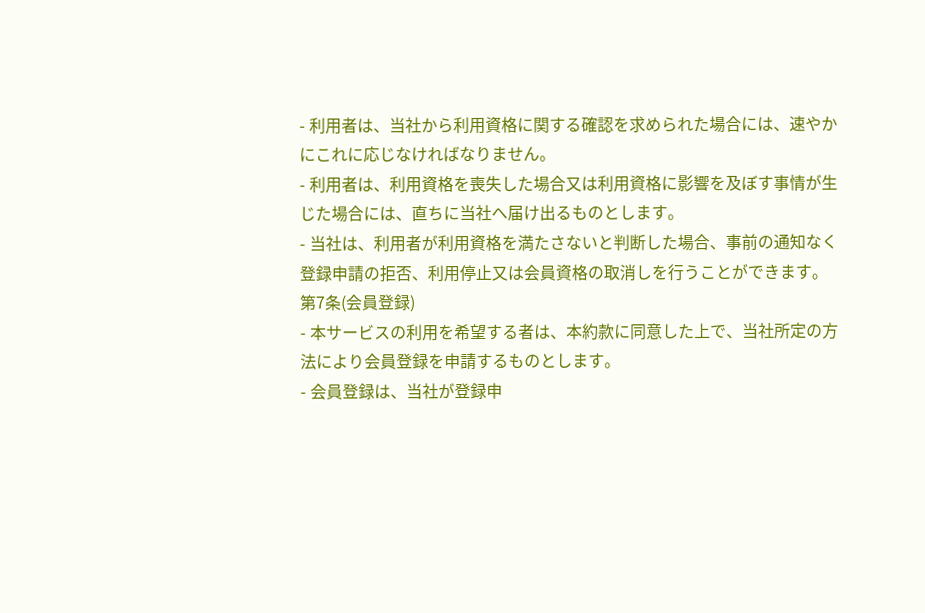- 利用者は、当社から利用資格に関する確認を求められた場合には、速やかにこれに応じなければなりません。
- 利用者は、利用資格を喪失した場合又は利用資格に影響を及ぼす事情が生じた場合には、直ちに当社へ届け出るものとします。
- 当社は、利用者が利用資格を満たさないと判断した場合、事前の通知なく登録申請の拒否、利用停止又は会員資格の取消しを行うことができます。
第7条(会員登録)
- 本サービスの利用を希望する者は、本約款に同意した上で、当社所定の方法により会員登録を申請するものとします。
- 会員登録は、当社が登録申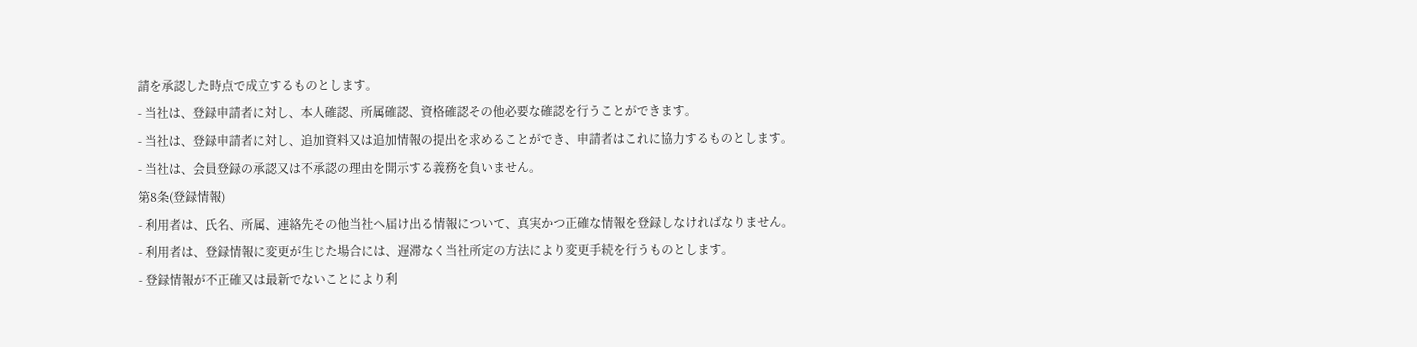請を承認した時点で成立するものとします。
- 当社は、登録申請者に対し、本人確認、所属確認、資格確認その他必要な確認を行うことができます。
- 当社は、登録申請者に対し、追加資料又は追加情報の提出を求めることができ、申請者はこれに協力するものとします。
- 当社は、会員登録の承認又は不承認の理由を開示する義務を負いません。
第8条(登録情報)
- 利用者は、氏名、所属、連絡先その他当社へ届け出る情報について、真実かつ正確な情報を登録しなければなりません。
- 利用者は、登録情報に変更が生じた場合には、遅滞なく当社所定の方法により変更手続を行うものとします。
- 登録情報が不正確又は最新でないことにより利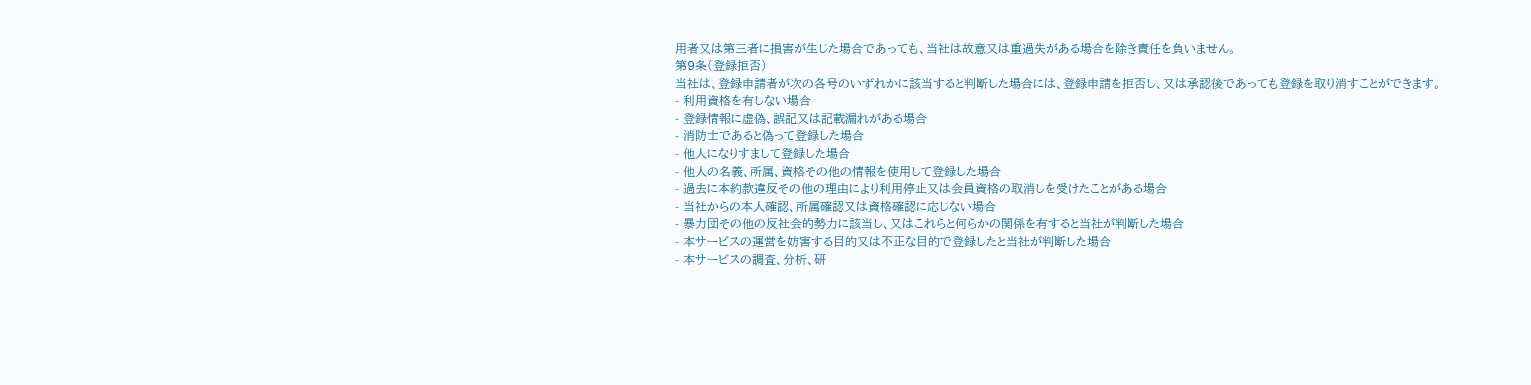用者又は第三者に損害が生じた場合であっても、当社は故意又は重過失がある場合を除き責任を負いません。
第9条(登録拒否)
当社は、登録申請者が次の各号のいずれかに該当すると判断した場合には、登録申請を拒否し、又は承認後であっても登録を取り消すことができます。
- 利用資格を有しない場合
- 登録情報に虚偽、誤記又は記載漏れがある場合
- 消防士であると偽って登録した場合
- 他人になりすまして登録した場合
- 他人の名義、所属、資格その他の情報を使用して登録した場合
- 過去に本約款違反その他の理由により利用停止又は会員資格の取消しを受けたことがある場合
- 当社からの本人確認、所属確認又は資格確認に応じない場合
- 暴力団その他の反社会的勢力に該当し、又はこれらと何らかの関係を有すると当社が判断した場合
- 本サービスの運営を妨害する目的又は不正な目的で登録したと当社が判断した場合
- 本サービスの調査、分析、研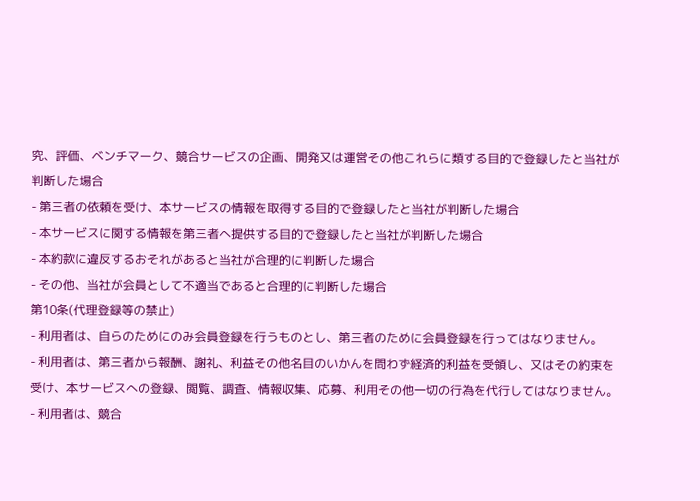究、評価、ベンチマーク、競合サービスの企画、開発又は運営その他これらに類する目的で登録したと当社が判断した場合
- 第三者の依頼を受け、本サービスの情報を取得する目的で登録したと当社が判断した場合
- 本サービスに関する情報を第三者へ提供する目的で登録したと当社が判断した場合
- 本約款に違反するおそれがあると当社が合理的に判断した場合
- その他、当社が会員として不適当であると合理的に判断した場合
第10条(代理登録等の禁止)
- 利用者は、自らのためにのみ会員登録を行うものとし、第三者のために会員登録を行ってはなりません。
- 利用者は、第三者から報酬、謝礼、利益その他名目のいかんを問わず経済的利益を受領し、又はその約束を受け、本サービスへの登録、閲覧、調査、情報収集、応募、利用その他一切の行為を代行してはなりません。
- 利用者は、競合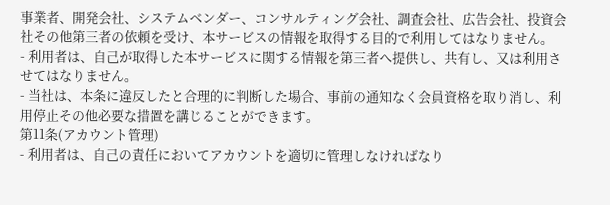事業者、開発会社、システムベンダー、コンサルティング会社、調査会社、広告会社、投資会社その他第三者の依頼を受け、本サービスの情報を取得する目的で利用してはなりません。
- 利用者は、自己が取得した本サービスに関する情報を第三者へ提供し、共有し、又は利用させてはなりません。
- 当社は、本条に違反したと合理的に判断した場合、事前の通知なく会員資格を取り消し、利用停止その他必要な措置を講じることができます。
第11条(アカウント管理)
- 利用者は、自己の責任においてアカウントを適切に管理しなければなり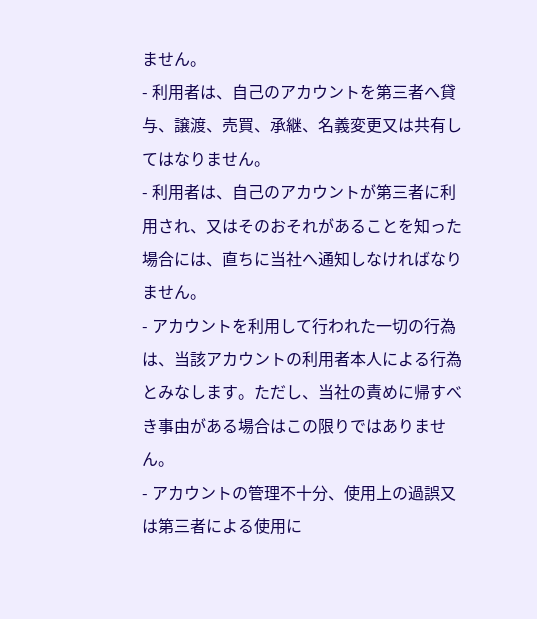ません。
- 利用者は、自己のアカウントを第三者へ貸与、譲渡、売買、承継、名義変更又は共有してはなりません。
- 利用者は、自己のアカウントが第三者に利用され、又はそのおそれがあることを知った場合には、直ちに当社へ通知しなければなりません。
- アカウントを利用して行われた一切の行為は、当該アカウントの利用者本人による行為とみなします。ただし、当社の責めに帰すべき事由がある場合はこの限りではありません。
- アカウントの管理不十分、使用上の過誤又は第三者による使用に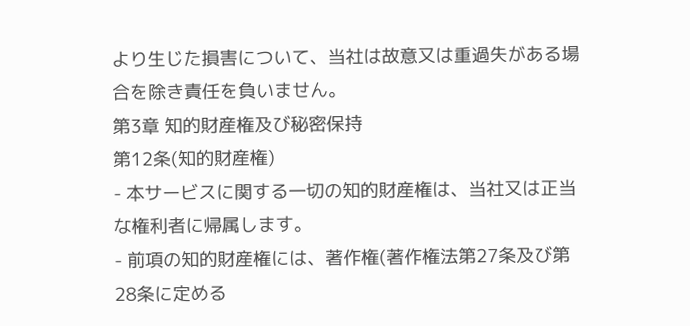より生じた損害について、当社は故意又は重過失がある場合を除き責任を負いません。
第3章 知的財産権及び秘密保持
第12条(知的財産権)
- 本サービスに関する一切の知的財産権は、当社又は正当な権利者に帰属します。
- 前項の知的財産権には、著作権(著作権法第27条及び第28条に定める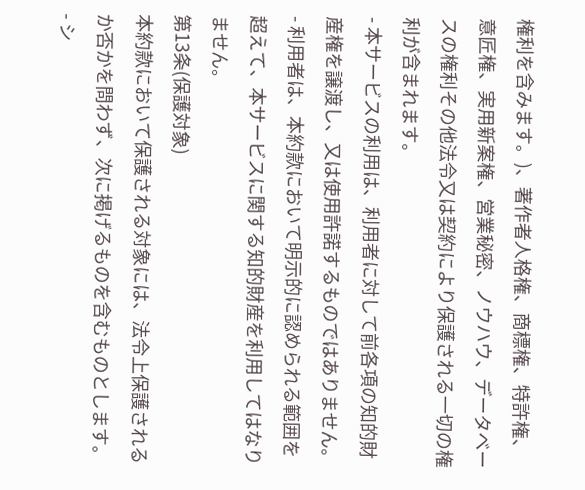権利を含みます。)、著作者人格権、商標権、特許権、意匠権、実用新案権、営業秘密、ノウハウ、データベースの権利その他法令又は契約により保護される一切の権利が含まれます。
- 本サービスの利用は、利用者に対して前各項の知的財産権を譲渡し、又は使用許諾するものではありません。
- 利用者は、本約款において明示的に認められる範囲を超えて、本サービスに関する知的財産を利用してはなりません。
第13条(保護対象)
本約款において保護される対象には、法令上保護されるか否かを問わず、次に掲げるものを含むものとします。
- シ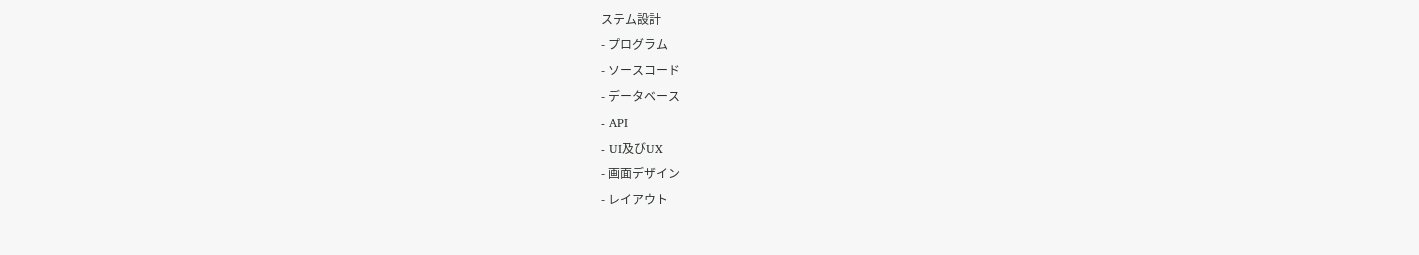ステム設計
- プログラム
- ソースコード
- データベース
- API
- UI及びUX
- 画面デザイン
- レイアウト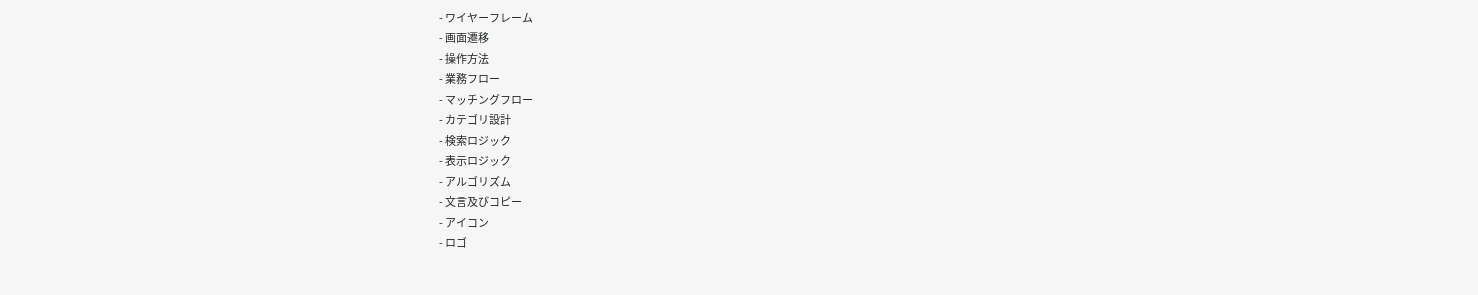- ワイヤーフレーム
- 画面遷移
- 操作方法
- 業務フロー
- マッチングフロー
- カテゴリ設計
- 検索ロジック
- 表示ロジック
- アルゴリズム
- 文言及びコピー
- アイコン
- ロゴ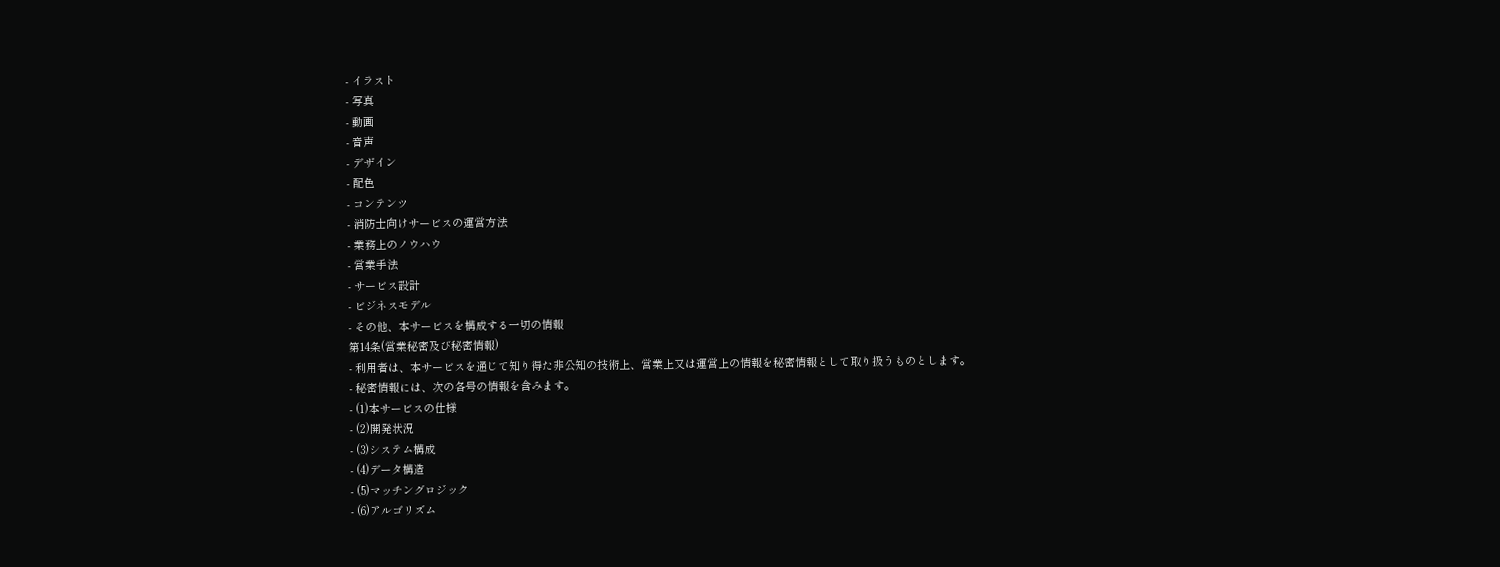- イラスト
- 写真
- 動画
- 音声
- デザイン
- 配色
- コンテンツ
- 消防士向けサービスの運営方法
- 業務上のノウハウ
- 営業手法
- サービス設計
- ビジネスモデル
- その他、本サービスを構成する一切の情報
第14条(営業秘密及び秘密情報)
- 利用者は、本サービスを通じて知り得た非公知の技術上、営業上又は運営上の情報を秘密情報として取り扱うものとします。
- 秘密情報には、次の各号の情報を含みます。
- (1)本サービスの仕様
- (2)開発状況
- (3)システム構成
- (4)データ構造
- (5)マッチングロジック
- (6)アルゴリズム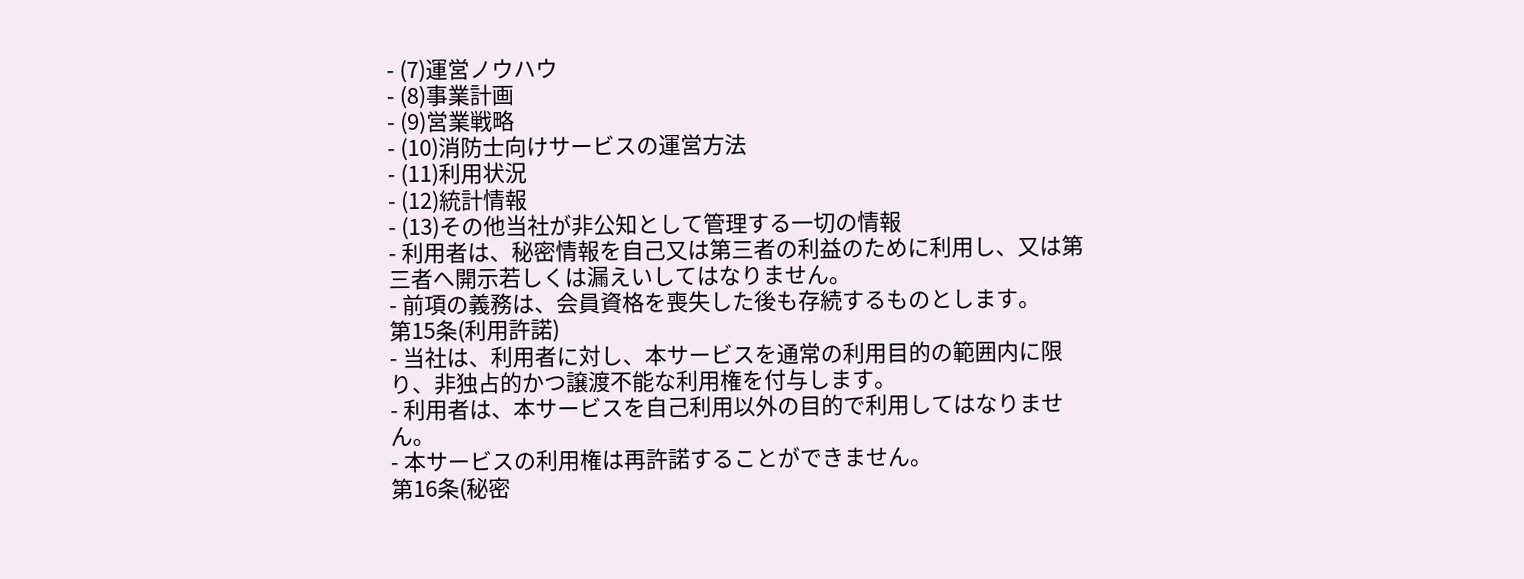- (7)運営ノウハウ
- (8)事業計画
- (9)営業戦略
- (10)消防士向けサービスの運営方法
- (11)利用状況
- (12)統計情報
- (13)その他当社が非公知として管理する一切の情報
- 利用者は、秘密情報を自己又は第三者の利益のために利用し、又は第三者へ開示若しくは漏えいしてはなりません。
- 前項の義務は、会員資格を喪失した後も存続するものとします。
第15条(利用許諾)
- 当社は、利用者に対し、本サービスを通常の利用目的の範囲内に限り、非独占的かつ譲渡不能な利用権を付与します。
- 利用者は、本サービスを自己利用以外の目的で利用してはなりません。
- 本サービスの利用権は再許諾することができません。
第16条(秘密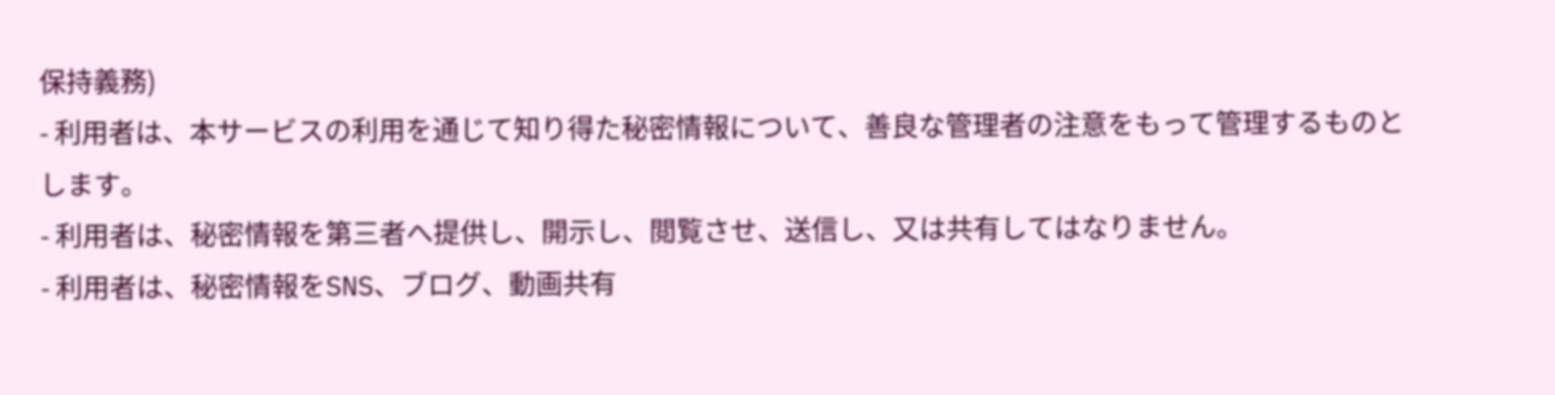保持義務)
- 利用者は、本サービスの利用を通じて知り得た秘密情報について、善良な管理者の注意をもって管理するものとします。
- 利用者は、秘密情報を第三者へ提供し、開示し、閲覧させ、送信し、又は共有してはなりません。
- 利用者は、秘密情報をSNS、ブログ、動画共有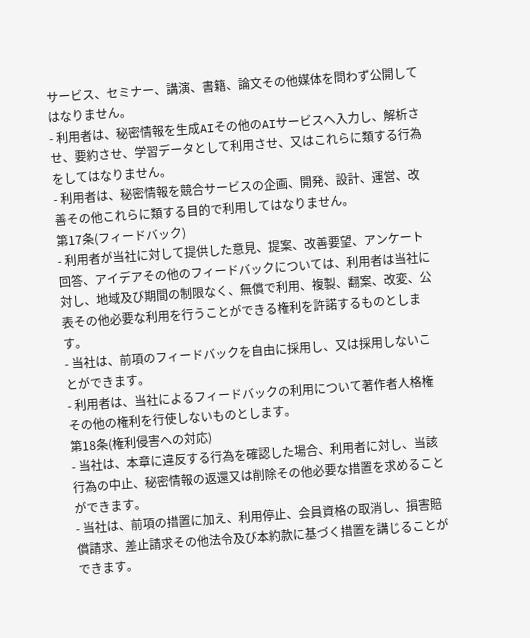サービス、セミナー、講演、書籍、論文その他媒体を問わず公開してはなりません。
- 利用者は、秘密情報を生成AIその他のAIサービスへ入力し、解析させ、要約させ、学習データとして利用させ、又はこれらに類する行為をしてはなりません。
- 利用者は、秘密情報を競合サービスの企画、開発、設計、運営、改善その他これらに類する目的で利用してはなりません。
第17条(フィードバック)
- 利用者が当社に対して提供した意見、提案、改善要望、アンケート回答、アイデアその他のフィードバックについては、利用者は当社に対し、地域及び期間の制限なく、無償で利用、複製、翻案、改変、公表その他必要な利用を行うことができる権利を許諾するものとします。
- 当社は、前項のフィードバックを自由に採用し、又は採用しないことができます。
- 利用者は、当社によるフィードバックの利用について著作者人格権その他の権利を行使しないものとします。
第18条(権利侵害への対応)
- 当社は、本章に違反する行為を確認した場合、利用者に対し、当該行為の中止、秘密情報の返還又は削除その他必要な措置を求めることができます。
- 当社は、前項の措置に加え、利用停止、会員資格の取消し、損害賠償請求、差止請求その他法令及び本約款に基づく措置を講じることができます。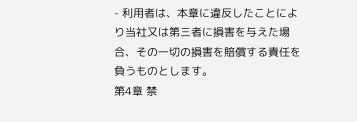- 利用者は、本章に違反したことにより当社又は第三者に損害を与えた場合、その一切の損害を賠償する責任を負うものとします。
第4章 禁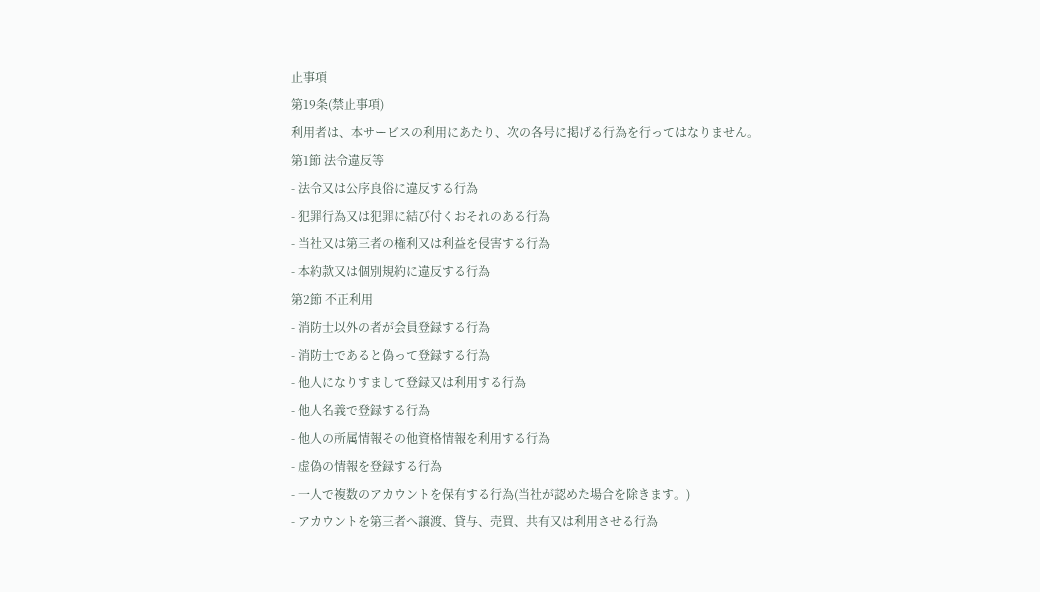止事項
第19条(禁止事項)
利用者は、本サービスの利用にあたり、次の各号に掲げる行為を行ってはなりません。
第1節 法令違反等
- 法令又は公序良俗に違反する行為
- 犯罪行為又は犯罪に結び付くおそれのある行為
- 当社又は第三者の権利又は利益を侵害する行為
- 本約款又は個別規約に違反する行為
第2節 不正利用
- 消防士以外の者が会員登録する行為
- 消防士であると偽って登録する行為
- 他人になりすまして登録又は利用する行為
- 他人名義で登録する行為
- 他人の所属情報その他資格情報を利用する行為
- 虚偽の情報を登録する行為
- 一人で複数のアカウントを保有する行為(当社が認めた場合を除きます。)
- アカウントを第三者へ譲渡、貸与、売買、共有又は利用させる行為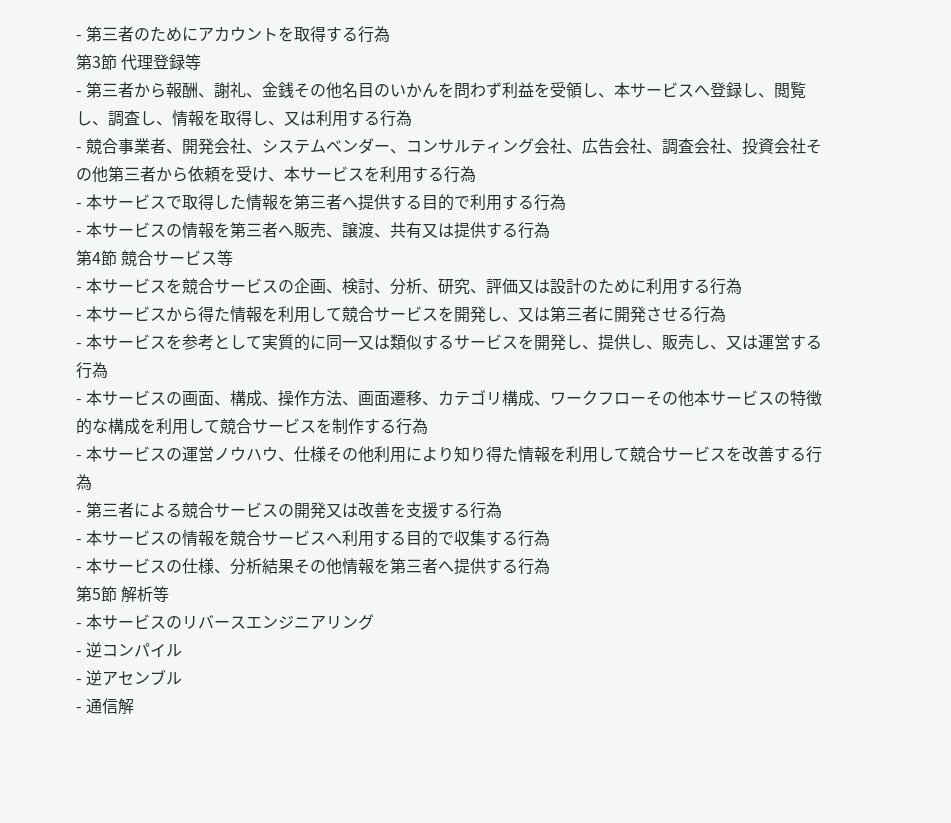- 第三者のためにアカウントを取得する行為
第3節 代理登録等
- 第三者から報酬、謝礼、金銭その他名目のいかんを問わず利益を受領し、本サービスへ登録し、閲覧し、調査し、情報を取得し、又は利用する行為
- 競合事業者、開発会社、システムベンダー、コンサルティング会社、広告会社、調査会社、投資会社その他第三者から依頼を受け、本サービスを利用する行為
- 本サービスで取得した情報を第三者へ提供する目的で利用する行為
- 本サービスの情報を第三者へ販売、譲渡、共有又は提供する行為
第4節 競合サービス等
- 本サービスを競合サービスの企画、検討、分析、研究、評価又は設計のために利用する行為
- 本サービスから得た情報を利用して競合サービスを開発し、又は第三者に開発させる行為
- 本サービスを参考として実質的に同一又は類似するサービスを開発し、提供し、販売し、又は運営する行為
- 本サービスの画面、構成、操作方法、画面遷移、カテゴリ構成、ワークフローその他本サービスの特徴的な構成を利用して競合サービスを制作する行為
- 本サービスの運営ノウハウ、仕様その他利用により知り得た情報を利用して競合サービスを改善する行為
- 第三者による競合サービスの開発又は改善を支援する行為
- 本サービスの情報を競合サービスへ利用する目的で収集する行為
- 本サービスの仕様、分析結果その他情報を第三者へ提供する行為
第5節 解析等
- 本サービスのリバースエンジニアリング
- 逆コンパイル
- 逆アセンブル
- 通信解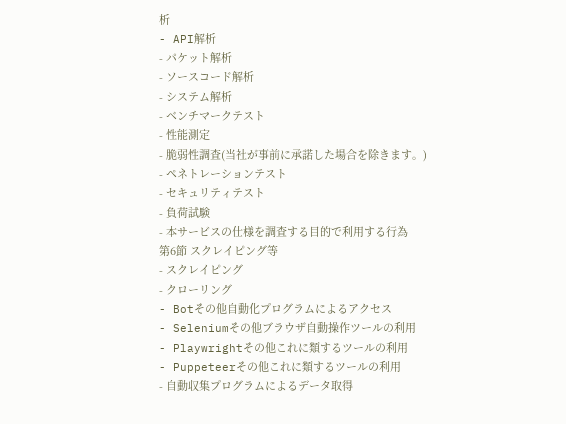析
- API解析
- パケット解析
- ソースコード解析
- システム解析
- ベンチマークテスト
- 性能測定
- 脆弱性調査(当社が事前に承諾した場合を除きます。)
- ペネトレーションテスト
- セキュリティテスト
- 負荷試験
- 本サービスの仕様を調査する目的で利用する行為
第6節 スクレイピング等
- スクレイピング
- クローリング
- Botその他自動化プログラムによるアクセス
- Seleniumその他ブラウザ自動操作ツールの利用
- Playwrightその他これに類するツールの利用
- Puppeteerその他これに類するツールの利用
- 自動収集プログラムによるデータ取得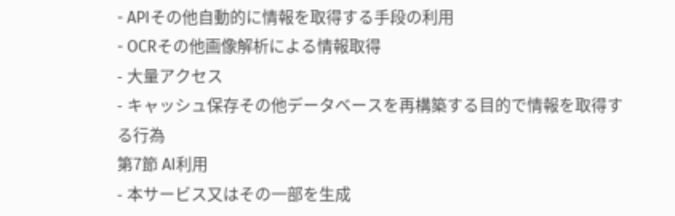- APIその他自動的に情報を取得する手段の利用
- OCRその他画像解析による情報取得
- 大量アクセス
- キャッシュ保存その他データベースを再構築する目的で情報を取得する行為
第7節 AI利用
- 本サービス又はその一部を生成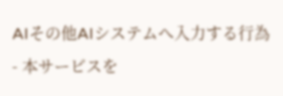AIその他AIシステムへ入力する行為
- 本サービスを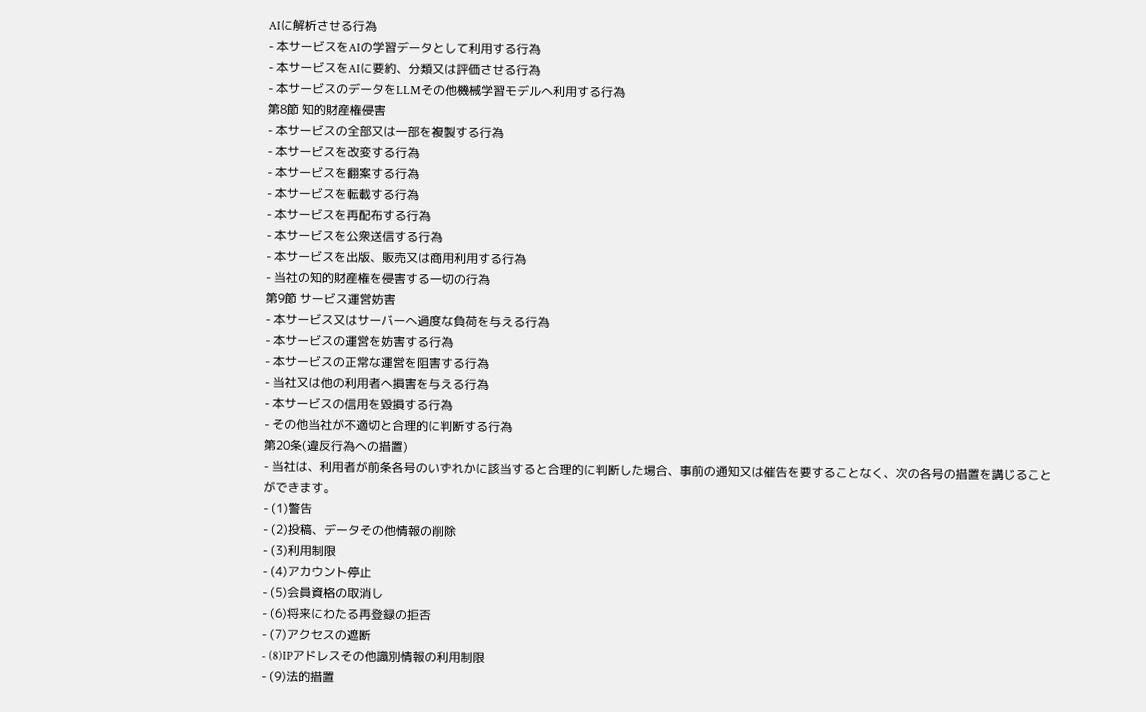AIに解析させる行為
- 本サービスをAIの学習データとして利用する行為
- 本サービスをAIに要約、分類又は評価させる行為
- 本サービスのデータをLLMその他機械学習モデルへ利用する行為
第8節 知的財産権侵害
- 本サービスの全部又は一部を複製する行為
- 本サービスを改変する行為
- 本サービスを翻案する行為
- 本サービスを転載する行為
- 本サービスを再配布する行為
- 本サービスを公衆送信する行為
- 本サービスを出版、販売又は商用利用する行為
- 当社の知的財産権を侵害する一切の行為
第9節 サービス運営妨害
- 本サービス又はサーバーへ過度な負荷を与える行為
- 本サービスの運営を妨害する行為
- 本サービスの正常な運営を阻害する行為
- 当社又は他の利用者へ損害を与える行為
- 本サービスの信用を毀損する行為
- その他当社が不適切と合理的に判断する行為
第20条(違反行為への措置)
- 当社は、利用者が前条各号のいずれかに該当すると合理的に判断した場合、事前の通知又は催告を要することなく、次の各号の措置を講じることができます。
- (1)警告
- (2)投稿、データその他情報の削除
- (3)利用制限
- (4)アカウント停止
- (5)会員資格の取消し
- (6)将来にわたる再登録の拒否
- (7)アクセスの遮断
- (8)IPアドレスその他識別情報の利用制限
- (9)法的措置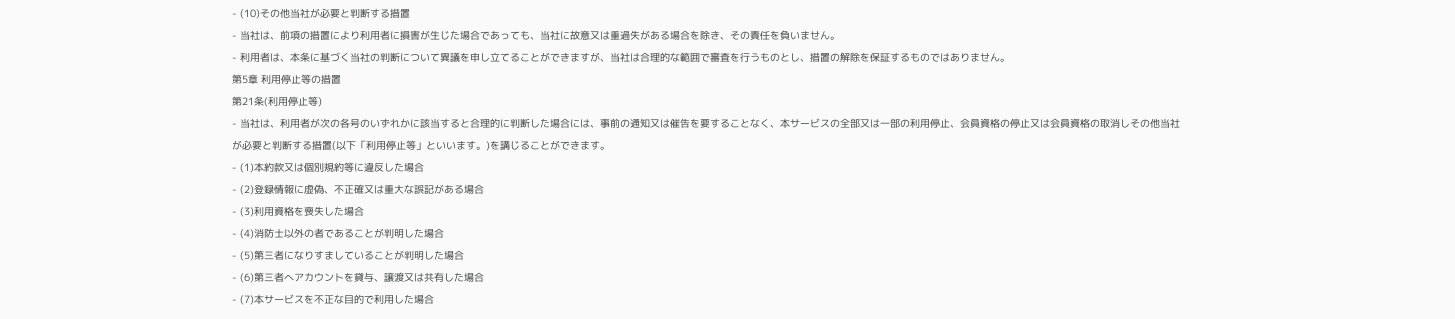- (10)その他当社が必要と判断する措置
- 当社は、前項の措置により利用者に損害が生じた場合であっても、当社に故意又は重過失がある場合を除き、その責任を負いません。
- 利用者は、本条に基づく当社の判断について異議を申し立てることができますが、当社は合理的な範囲で審査を行うものとし、措置の解除を保証するものではありません。
第5章 利用停止等の措置
第21条(利用停止等)
- 当社は、利用者が次の各号のいずれかに該当すると合理的に判断した場合には、事前の通知又は催告を要することなく、本サービスの全部又は一部の利用停止、会員資格の停止又は会員資格の取消しその他当社が必要と判断する措置(以下「利用停止等」といいます。)を講じることができます。
- (1)本約款又は個別規約等に違反した場合
- (2)登録情報に虚偽、不正確又は重大な誤記がある場合
- (3)利用資格を喪失した場合
- (4)消防士以外の者であることが判明した場合
- (5)第三者になりすましていることが判明した場合
- (6)第三者へアカウントを貸与、譲渡又は共有した場合
- (7)本サービスを不正な目的で利用した場合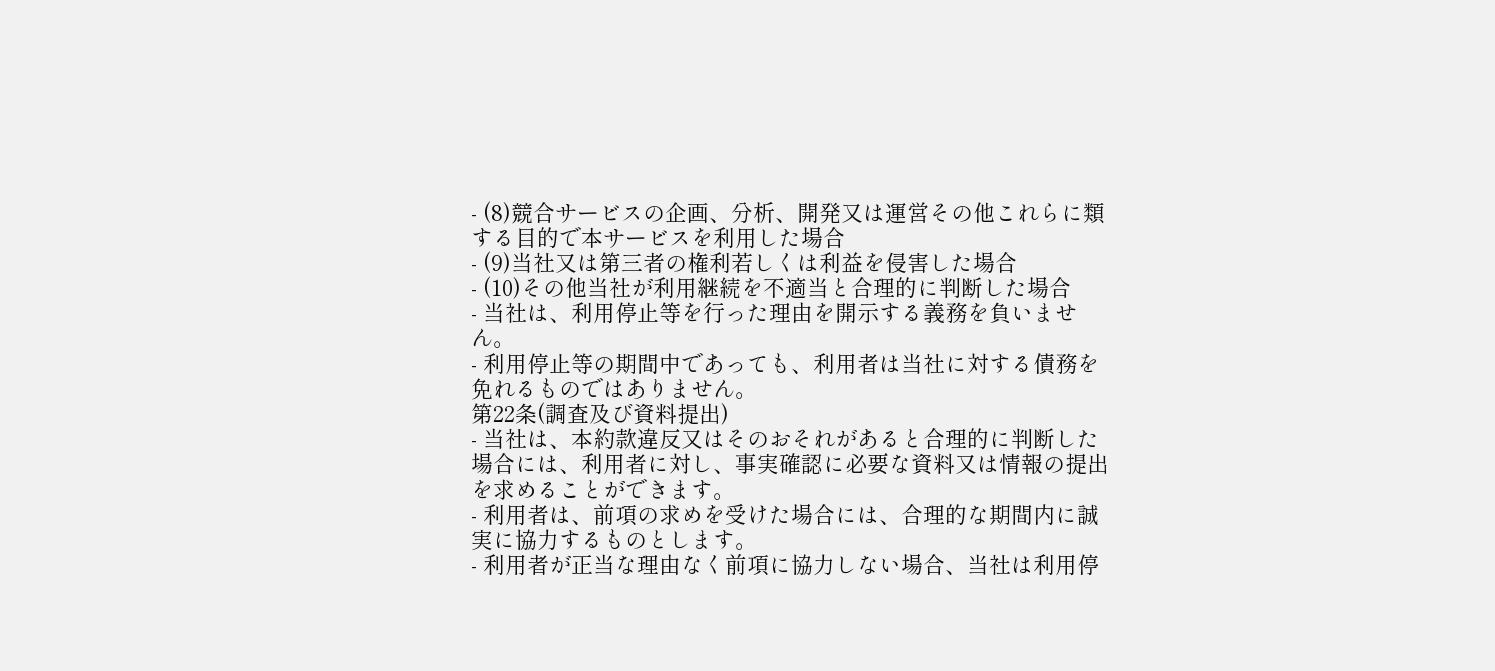- (8)競合サービスの企画、分析、開発又は運営その他これらに類する目的で本サービスを利用した場合
- (9)当社又は第三者の権利若しくは利益を侵害した場合
- (10)その他当社が利用継続を不適当と合理的に判断した場合
- 当社は、利用停止等を行った理由を開示する義務を負いません。
- 利用停止等の期間中であっても、利用者は当社に対する債務を免れるものではありません。
第22条(調査及び資料提出)
- 当社は、本約款違反又はそのおそれがあると合理的に判断した場合には、利用者に対し、事実確認に必要な資料又は情報の提出を求めることができます。
- 利用者は、前項の求めを受けた場合には、合理的な期間内に誠実に協力するものとします。
- 利用者が正当な理由なく前項に協力しない場合、当社は利用停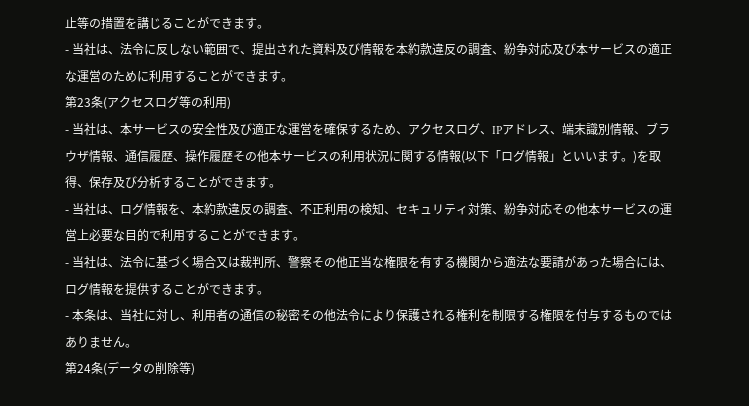止等の措置を講じることができます。
- 当社は、法令に反しない範囲で、提出された資料及び情報を本約款違反の調査、紛争対応及び本サービスの適正な運営のために利用することができます。
第23条(アクセスログ等の利用)
- 当社は、本サービスの安全性及び適正な運営を確保するため、アクセスログ、IPアドレス、端末識別情報、ブラウザ情報、通信履歴、操作履歴その他本サービスの利用状況に関する情報(以下「ログ情報」といいます。)を取得、保存及び分析することができます。
- 当社は、ログ情報を、本約款違反の調査、不正利用の検知、セキュリティ対策、紛争対応その他本サービスの運営上必要な目的で利用することができます。
- 当社は、法令に基づく場合又は裁判所、警察その他正当な権限を有する機関から適法な要請があった場合には、ログ情報を提供することができます。
- 本条は、当社に対し、利用者の通信の秘密その他法令により保護される権利を制限する権限を付与するものではありません。
第24条(データの削除等)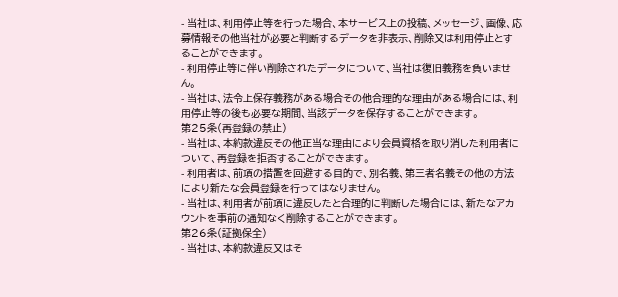- 当社は、利用停止等を行った場合、本サービス上の投稿、メッセージ、画像、応募情報その他当社が必要と判断するデータを非表示、削除又は利用停止とすることができます。
- 利用停止等に伴い削除されたデータについて、当社は復旧義務を負いません。
- 当社は、法令上保存義務がある場合その他合理的な理由がある場合には、利用停止等の後も必要な期間、当該データを保存することができます。
第25条(再登録の禁止)
- 当社は、本約款違反その他正当な理由により会員資格を取り消した利用者について、再登録を拒否することができます。
- 利用者は、前項の措置を回避する目的で、別名義、第三者名義その他の方法により新たな会員登録を行ってはなりません。
- 当社は、利用者が前項に違反したと合理的に判断した場合には、新たなアカウントを事前の通知なく削除することができます。
第26条(証拠保全)
- 当社は、本約款違反又はそ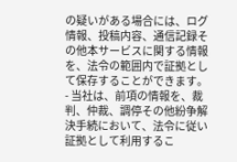の疑いがある場合には、ログ情報、投稿内容、通信記録その他本サービスに関する情報を、法令の範囲内で証拠として保存することができます。
- 当社は、前項の情報を、裁判、仲裁、調停その他紛争解決手続において、法令に従い証拠として利用するこ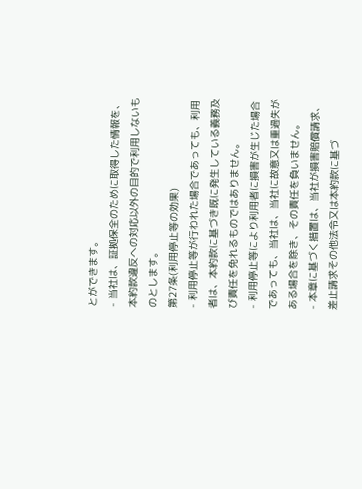とができます。
- 当社は、証拠保全のために取得した情報を、本約款違反への対応以外の目的で利用しないものとします。
第27条(利用停止等の効果)
- 利用停止等が行われた場合であっても、利用者は、本約款に基づき既に発生している義務及び責任を免れるものではありません。
- 利用停止等により利用者に損害が生じた場合であっても、当社は、当社に故意又は重過失がある場合を除き、その責任を負いません。
- 本章に基づく措置は、当社が損害賠償請求、差止請求その他法令又は本約款に基づ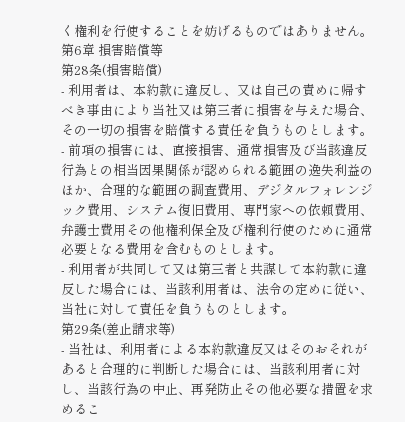く権利を行使することを妨げるものではありません。
第6章 損害賠償等
第28条(損害賠償)
- 利用者は、本約款に違反し、又は自己の責めに帰すべき事由により当社又は第三者に損害を与えた場合、その一切の損害を賠償する責任を負うものとします。
- 前項の損害には、直接損害、通常損害及び当該違反行為との相当因果関係が認められる範囲の逸失利益のほか、合理的な範囲の調査費用、デジタルフォレンジック費用、システム復旧費用、専門家への依頼費用、弁護士費用その他権利保全及び権利行使のために通常必要となる費用を含むものとします。
- 利用者が共同して又は第三者と共謀して本約款に違反した場合には、当該利用者は、法令の定めに従い、当社に対して責任を負うものとします。
第29条(差止請求等)
- 当社は、利用者による本約款違反又はそのおそれがあると合理的に判断した場合には、当該利用者に対し、当該行為の中止、再発防止その他必要な措置を求めるこ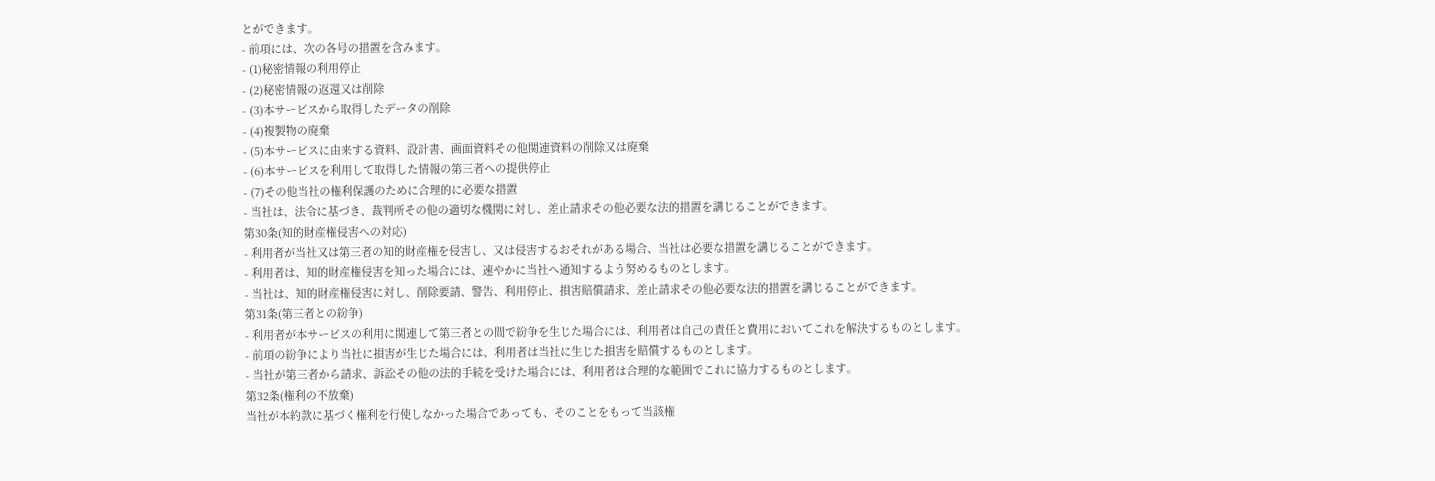とができます。
- 前項には、次の各号の措置を含みます。
- (1)秘密情報の利用停止
- (2)秘密情報の返還又は削除
- (3)本サービスから取得したデータの削除
- (4)複製物の廃棄
- (5)本サービスに由来する資料、設計書、画面資料その他関連資料の削除又は廃棄
- (6)本サービスを利用して取得した情報の第三者への提供停止
- (7)その他当社の権利保護のために合理的に必要な措置
- 当社は、法令に基づき、裁判所その他の適切な機関に対し、差止請求その他必要な法的措置を講じることができます。
第30条(知的財産権侵害への対応)
- 利用者が当社又は第三者の知的財産権を侵害し、又は侵害するおそれがある場合、当社は必要な措置を講じることができます。
- 利用者は、知的財産権侵害を知った場合には、速やかに当社へ通知するよう努めるものとします。
- 当社は、知的財産権侵害に対し、削除要請、警告、利用停止、損害賠償請求、差止請求その他必要な法的措置を講じることができます。
第31条(第三者との紛争)
- 利用者が本サービスの利用に関連して第三者との間で紛争を生じた場合には、利用者は自己の責任と費用においてこれを解決するものとします。
- 前項の紛争により当社に損害が生じた場合には、利用者は当社に生じた損害を賠償するものとします。
- 当社が第三者から請求、訴訟その他の法的手続を受けた場合には、利用者は合理的な範囲でこれに協力するものとします。
第32条(権利の不放棄)
当社が本約款に基づく権利を行使しなかった場合であっても、そのことをもって当該権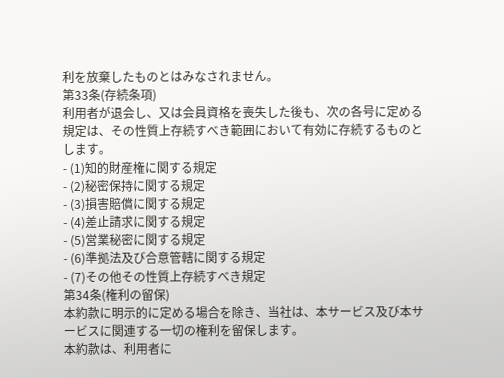利を放棄したものとはみなされません。
第33条(存続条項)
利用者が退会し、又は会員資格を喪失した後も、次の各号に定める規定は、その性質上存続すべき範囲において有効に存続するものとします。
- (1)知的財産権に関する規定
- (2)秘密保持に関する規定
- (3)損害賠償に関する規定
- (4)差止請求に関する規定
- (5)営業秘密に関する規定
- (6)準拠法及び合意管轄に関する規定
- (7)その他その性質上存続すべき規定
第34条(権利の留保)
本約款に明示的に定める場合を除き、当社は、本サービス及び本サービスに関連する一切の権利を留保します。
本約款は、利用者に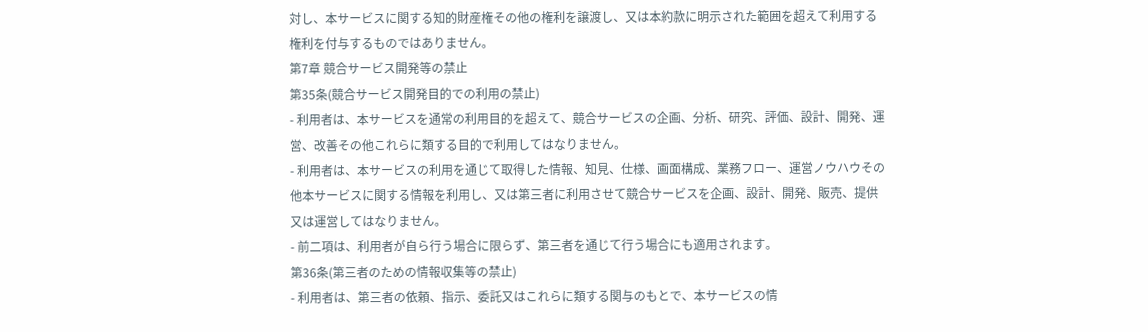対し、本サービスに関する知的財産権その他の権利を譲渡し、又は本約款に明示された範囲を超えて利用する権利を付与するものではありません。
第7章 競合サービス開発等の禁止
第35条(競合サービス開発目的での利用の禁止)
- 利用者は、本サービスを通常の利用目的を超えて、競合サービスの企画、分析、研究、評価、設計、開発、運営、改善その他これらに類する目的で利用してはなりません。
- 利用者は、本サービスの利用を通じて取得した情報、知見、仕様、画面構成、業務フロー、運営ノウハウその他本サービスに関する情報を利用し、又は第三者に利用させて競合サービスを企画、設計、開発、販売、提供又は運営してはなりません。
- 前二項は、利用者が自ら行う場合に限らず、第三者を通じて行う場合にも適用されます。
第36条(第三者のための情報収集等の禁止)
- 利用者は、第三者の依頼、指示、委託又はこれらに類する関与のもとで、本サービスの情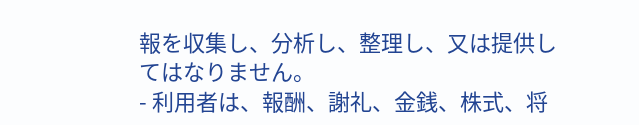報を収集し、分析し、整理し、又は提供してはなりません。
- 利用者は、報酬、謝礼、金銭、株式、将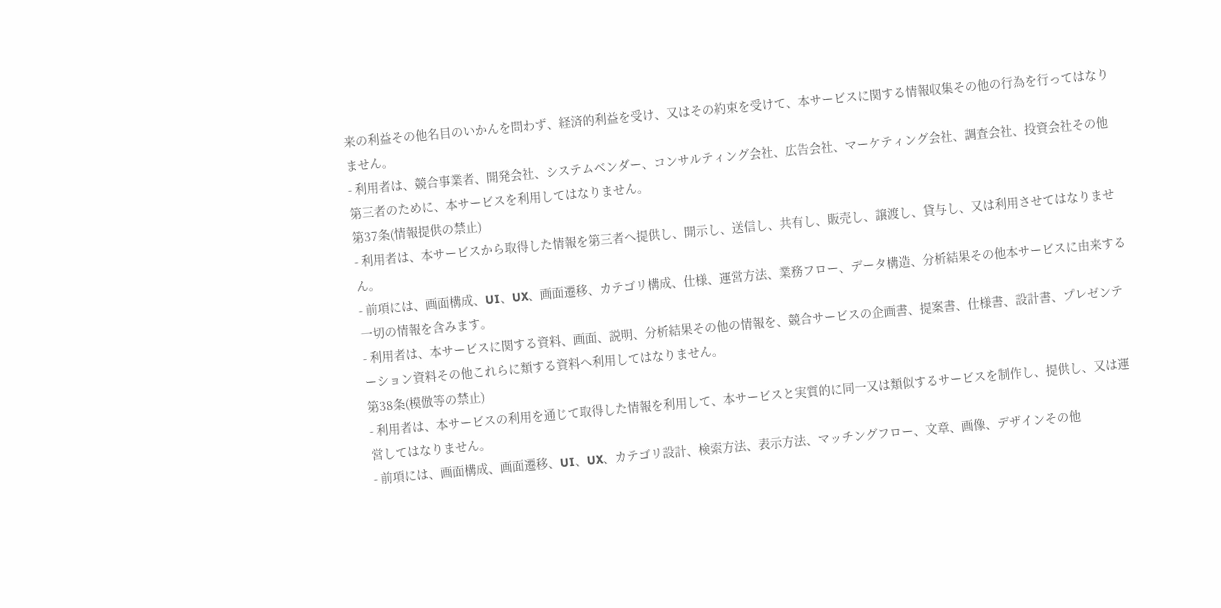来の利益その他名目のいかんを問わず、経済的利益を受け、又はその約束を受けて、本サービスに関する情報収集その他の行為を行ってはなりません。
- 利用者は、競合事業者、開発会社、システムベンダー、コンサルティング会社、広告会社、マーケティング会社、調査会社、投資会社その他第三者のために、本サービスを利用してはなりません。
第37条(情報提供の禁止)
- 利用者は、本サービスから取得した情報を第三者へ提供し、開示し、送信し、共有し、販売し、譲渡し、貸与し、又は利用させてはなりません。
- 前項には、画面構成、UI、UX、画面遷移、カテゴリ構成、仕様、運営方法、業務フロー、データ構造、分析結果その他本サービスに由来する一切の情報を含みます。
- 利用者は、本サービスに関する資料、画面、説明、分析結果その他の情報を、競合サービスの企画書、提案書、仕様書、設計書、プレゼンテーション資料その他これらに類する資料へ利用してはなりません。
第38条(模倣等の禁止)
- 利用者は、本サービスの利用を通じて取得した情報を利用して、本サービスと実質的に同一又は類似するサービスを制作し、提供し、又は運営してはなりません。
- 前項には、画面構成、画面遷移、UI、UX、カテゴリ設計、検索方法、表示方法、マッチングフロー、文章、画像、デザインその他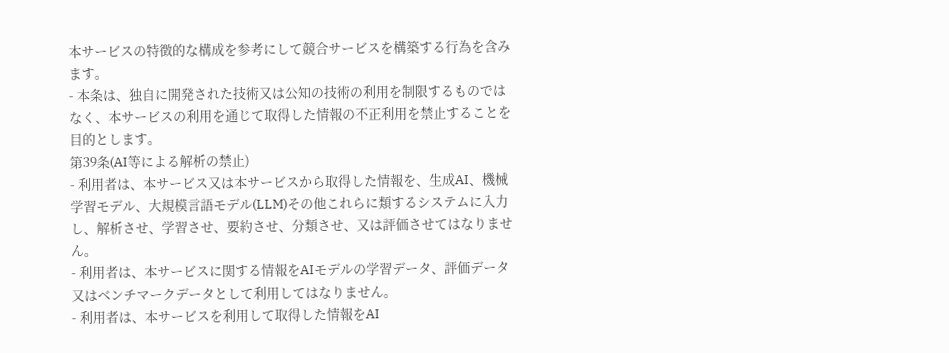本サービスの特徴的な構成を参考にして競合サービスを構築する行為を含みます。
- 本条は、独自に開発された技術又は公知の技術の利用を制限するものではなく、本サービスの利用を通じて取得した情報の不正利用を禁止することを目的とします。
第39条(AI等による解析の禁止)
- 利用者は、本サービス又は本サービスから取得した情報を、生成AI、機械学習モデル、大規模言語モデル(LLM)その他これらに類するシステムに入力し、解析させ、学習させ、要約させ、分類させ、又は評価させてはなりません。
- 利用者は、本サービスに関する情報をAIモデルの学習データ、評価データ又はベンチマークデータとして利用してはなりません。
- 利用者は、本サービスを利用して取得した情報をAI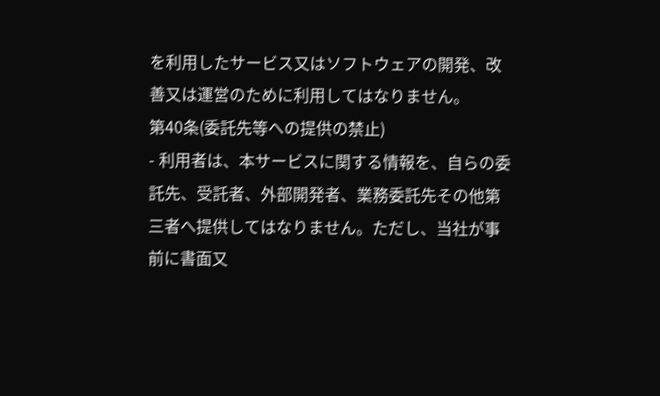を利用したサービス又はソフトウェアの開発、改善又は運営のために利用してはなりません。
第40条(委託先等への提供の禁止)
- 利用者は、本サービスに関する情報を、自らの委託先、受託者、外部開発者、業務委託先その他第三者へ提供してはなりません。ただし、当社が事前に書面又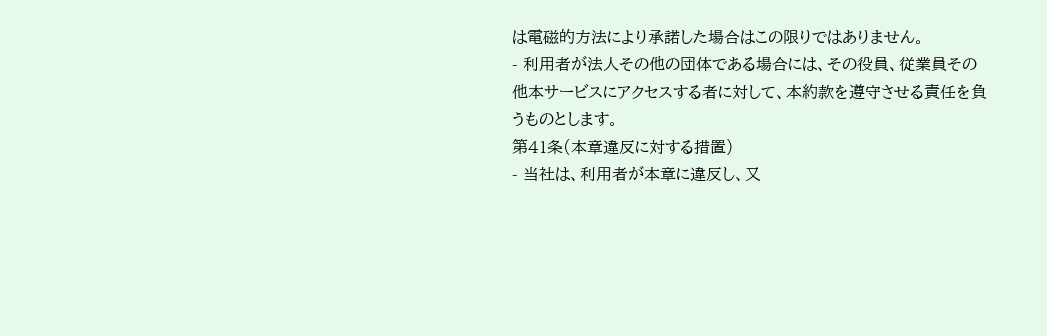は電磁的方法により承諾した場合はこの限りではありません。
- 利用者が法人その他の団体である場合には、その役員、従業員その他本サービスにアクセスする者に対して、本約款を遵守させる責任を負うものとします。
第41条(本章違反に対する措置)
- 当社は、利用者が本章に違反し、又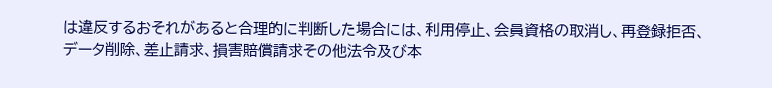は違反するおそれがあると合理的に判断した場合には、利用停止、会員資格の取消し、再登録拒否、データ削除、差止請求、損害賠償請求その他法令及び本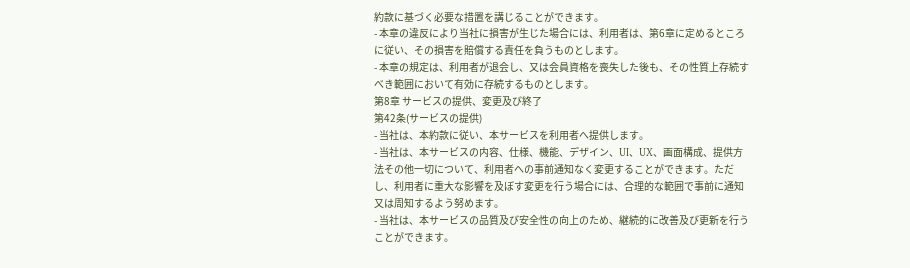約款に基づく必要な措置を講じることができます。
- 本章の違反により当社に損害が生じた場合には、利用者は、第6章に定めるところに従い、その損害を賠償する責任を負うものとします。
- 本章の規定は、利用者が退会し、又は会員資格を喪失した後も、その性質上存続すべき範囲において有効に存続するものとします。
第8章 サービスの提供、変更及び終了
第42条(サービスの提供)
- 当社は、本約款に従い、本サービスを利用者へ提供します。
- 当社は、本サービスの内容、仕様、機能、デザイン、UI、UX、画面構成、提供方法その他一切について、利用者への事前通知なく変更することができます。ただし、利用者に重大な影響を及ぼす変更を行う場合には、合理的な範囲で事前に通知又は周知するよう努めます。
- 当社は、本サービスの品質及び安全性の向上のため、継続的に改善及び更新を行うことができます。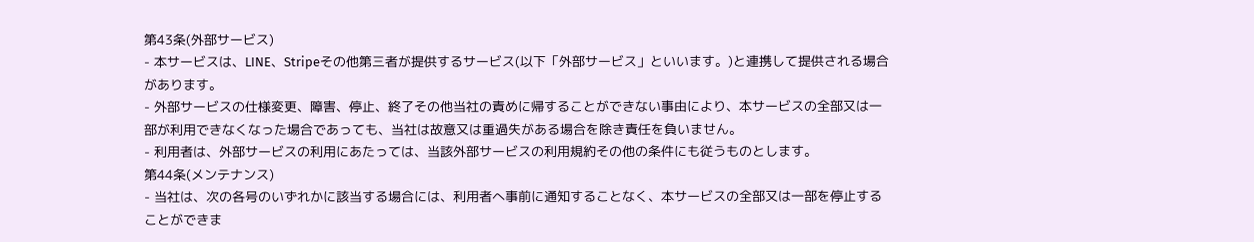第43条(外部サービス)
- 本サービスは、LINE、Stripeその他第三者が提供するサービス(以下「外部サービス」といいます。)と連携して提供される場合があります。
- 外部サービスの仕様変更、障害、停止、終了その他当社の責めに帰することができない事由により、本サービスの全部又は一部が利用できなくなった場合であっても、当社は故意又は重過失がある場合を除き責任を負いません。
- 利用者は、外部サービスの利用にあたっては、当該外部サービスの利用規約その他の条件にも従うものとします。
第44条(メンテナンス)
- 当社は、次の各号のいずれかに該当する場合には、利用者へ事前に通知することなく、本サービスの全部又は一部を停止することができま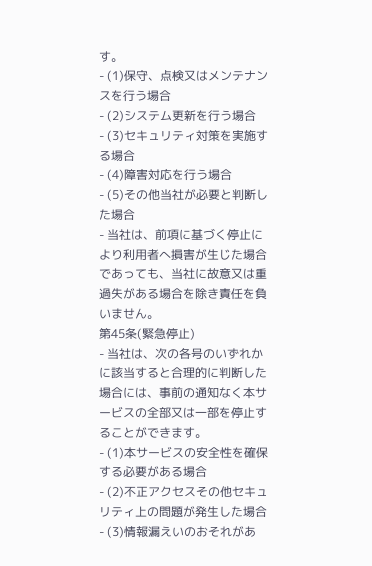す。
- (1)保守、点検又はメンテナンスを行う場合
- (2)システム更新を行う場合
- (3)セキュリティ対策を実施する場合
- (4)障害対応を行う場合
- (5)その他当社が必要と判断した場合
- 当社は、前項に基づく停止により利用者へ損害が生じた場合であっても、当社に故意又は重過失がある場合を除き責任を負いません。
第45条(緊急停止)
- 当社は、次の各号のいずれかに該当すると合理的に判断した場合には、事前の通知なく本サービスの全部又は一部を停止することができます。
- (1)本サービスの安全性を確保する必要がある場合
- (2)不正アクセスその他セキュリティ上の問題が発生した場合
- (3)情報漏えいのおそれがあ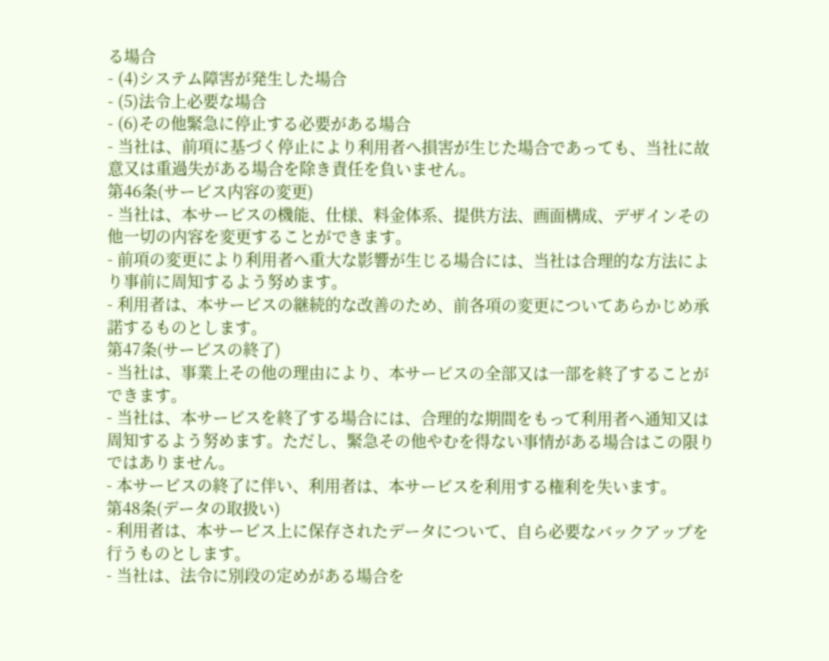る場合
- (4)システム障害が発生した場合
- (5)法令上必要な場合
- (6)その他緊急に停止する必要がある場合
- 当社は、前項に基づく停止により利用者へ損害が生じた場合であっても、当社に故意又は重過失がある場合を除き責任を負いません。
第46条(サービス内容の変更)
- 当社は、本サービスの機能、仕様、料金体系、提供方法、画面構成、デザインその他一切の内容を変更することができます。
- 前項の変更により利用者へ重大な影響が生じる場合には、当社は合理的な方法により事前に周知するよう努めます。
- 利用者は、本サービスの継続的な改善のため、前各項の変更についてあらかじめ承諾するものとします。
第47条(サービスの終了)
- 当社は、事業上その他の理由により、本サービスの全部又は一部を終了することができます。
- 当社は、本サービスを終了する場合には、合理的な期間をもって利用者へ通知又は周知するよう努めます。ただし、緊急その他やむを得ない事情がある場合はこの限りではありません。
- 本サービスの終了に伴い、利用者は、本サービスを利用する権利を失います。
第48条(データの取扱い)
- 利用者は、本サービス上に保存されたデータについて、自ら必要なバックアップを行うものとします。
- 当社は、法令に別段の定めがある場合を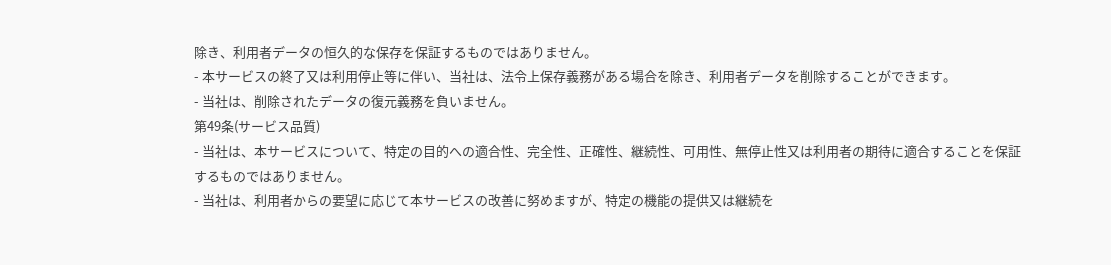除き、利用者データの恒久的な保存を保証するものではありません。
- 本サービスの終了又は利用停止等に伴い、当社は、法令上保存義務がある場合を除き、利用者データを削除することができます。
- 当社は、削除されたデータの復元義務を負いません。
第49条(サービス品質)
- 当社は、本サービスについて、特定の目的への適合性、完全性、正確性、継続性、可用性、無停止性又は利用者の期待に適合することを保証するものではありません。
- 当社は、利用者からの要望に応じて本サービスの改善に努めますが、特定の機能の提供又は継続を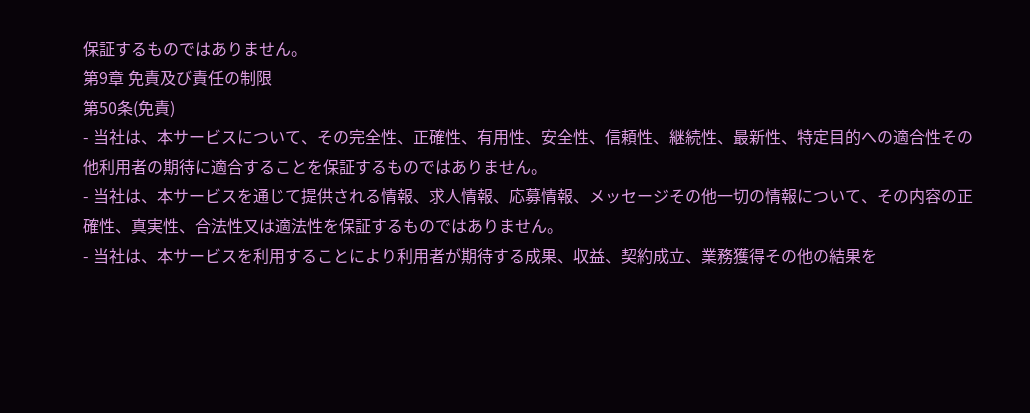保証するものではありません。
第9章 免責及び責任の制限
第50条(免責)
- 当社は、本サービスについて、その完全性、正確性、有用性、安全性、信頼性、継続性、最新性、特定目的への適合性その他利用者の期待に適合することを保証するものではありません。
- 当社は、本サービスを通じて提供される情報、求人情報、応募情報、メッセージその他一切の情報について、その内容の正確性、真実性、合法性又は適法性を保証するものではありません。
- 当社は、本サービスを利用することにより利用者が期待する成果、収益、契約成立、業務獲得その他の結果を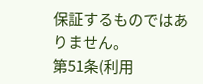保証するものではありません。
第51条(利用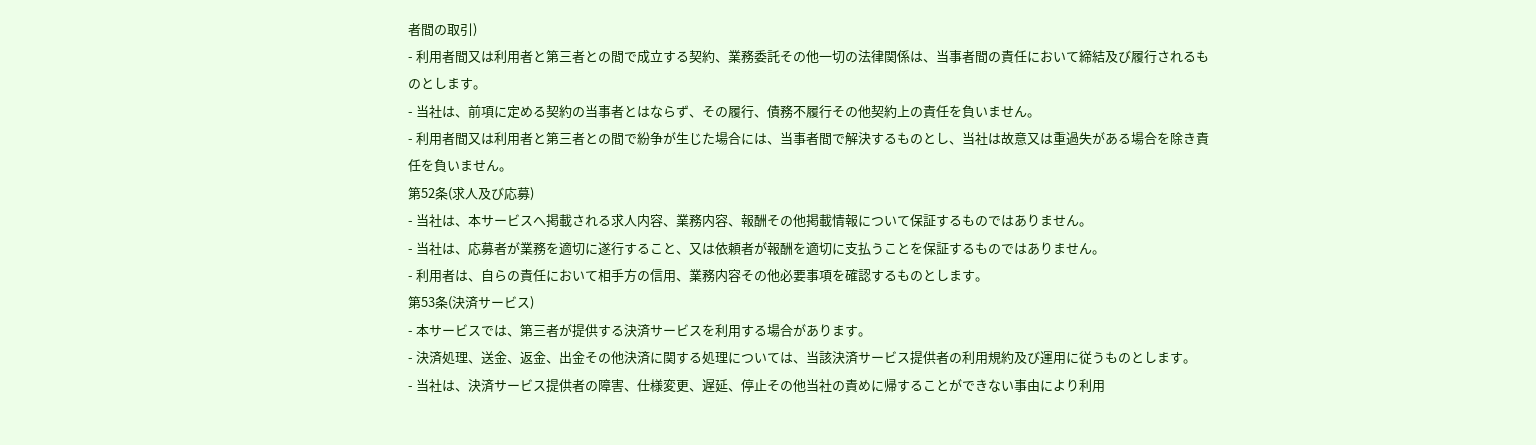者間の取引)
- 利用者間又は利用者と第三者との間で成立する契約、業務委託その他一切の法律関係は、当事者間の責任において締結及び履行されるものとします。
- 当社は、前項に定める契約の当事者とはならず、その履行、債務不履行その他契約上の責任を負いません。
- 利用者間又は利用者と第三者との間で紛争が生じた場合には、当事者間で解決するものとし、当社は故意又は重過失がある場合を除き責任を負いません。
第52条(求人及び応募)
- 当社は、本サービスへ掲載される求人内容、業務内容、報酬その他掲載情報について保証するものではありません。
- 当社は、応募者が業務を適切に遂行すること、又は依頼者が報酬を適切に支払うことを保証するものではありません。
- 利用者は、自らの責任において相手方の信用、業務内容その他必要事項を確認するものとします。
第53条(決済サービス)
- 本サービスでは、第三者が提供する決済サービスを利用する場合があります。
- 決済処理、送金、返金、出金その他決済に関する処理については、当該決済サービス提供者の利用規約及び運用に従うものとします。
- 当社は、決済サービス提供者の障害、仕様変更、遅延、停止その他当社の責めに帰することができない事由により利用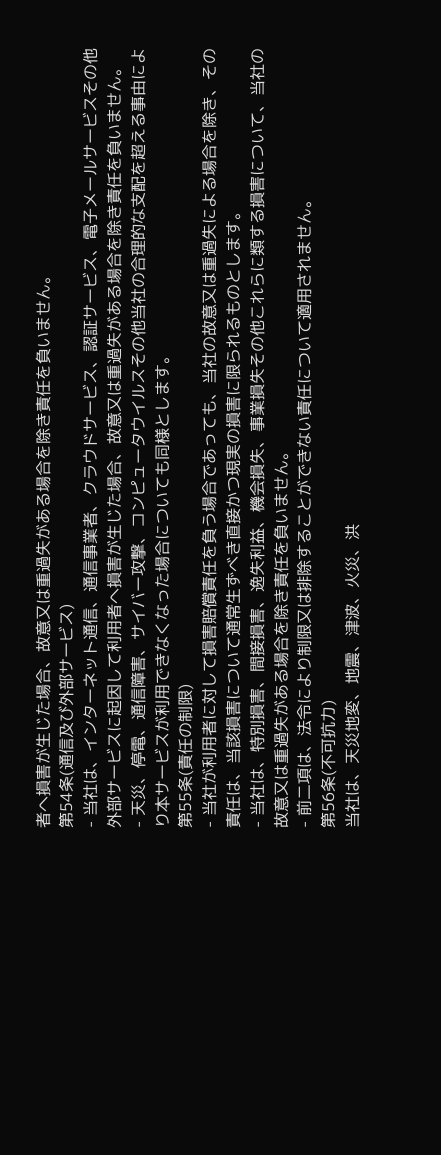者へ損害が生じた場合、故意又は重過失がある場合を除き責任を負いません。
第54条(通信及び外部サービス)
- 当社は、インターネット通信、通信事業者、クラウドサービス、認証サービス、電子メールサービスその他外部サービスに起因して利用者へ損害が生じた場合、故意又は重過失がある場合を除き責任を負いません。
- 天災、停電、通信障害、サイバー攻撃、コンピュータウイルスその他当社の合理的な支配を超える事由により本サービスが利用できなくなった場合についても同様とします。
第55条(責任の制限)
- 当社が利用者に対して損害賠償責任を負う場合であっても、当社の故意又は重過失による場合を除き、その責任は、当該損害について通常生ずべき直接かつ現実の損害に限られるものとします。
- 当社は、特別損害、間接損害、逸失利益、機会損失、事業損失その他これらに類する損害について、当社の故意又は重過失がある場合を除き責任を負いません。
- 前二項は、法令により制限又は排除することができない責任について適用されません。
第56条(不可抗力)
当社は、天災地変、地震、津波、火災、洪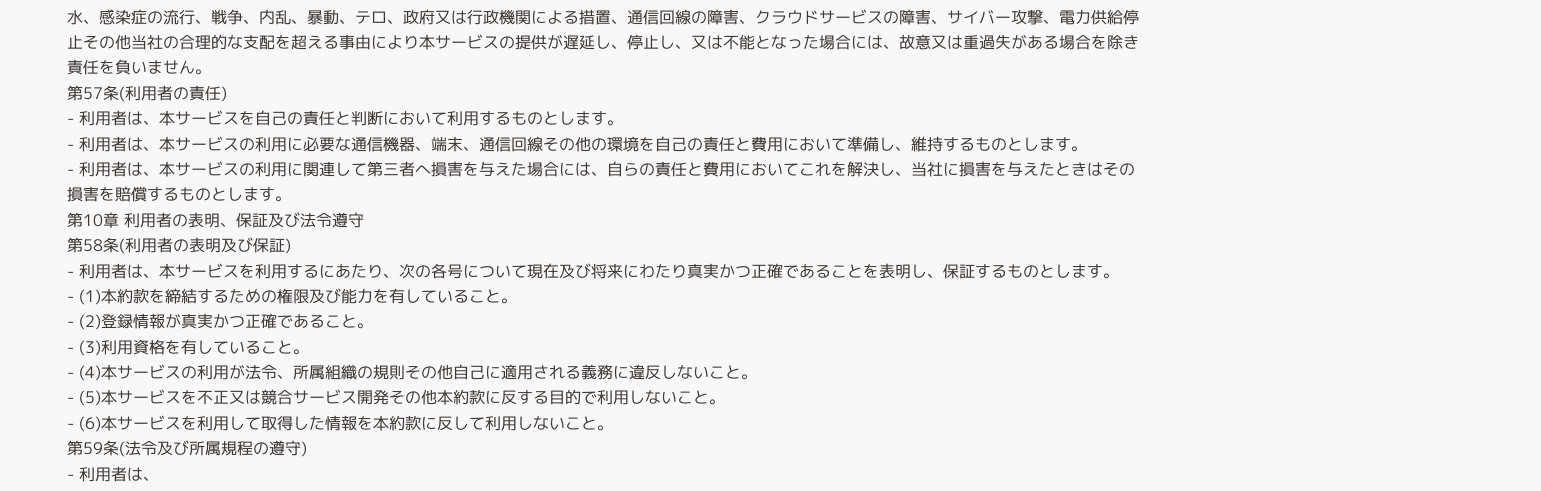水、感染症の流行、戦争、内乱、暴動、テロ、政府又は行政機関による措置、通信回線の障害、クラウドサービスの障害、サイバー攻撃、電力供給停止その他当社の合理的な支配を超える事由により本サービスの提供が遅延し、停止し、又は不能となった場合には、故意又は重過失がある場合を除き責任を負いません。
第57条(利用者の責任)
- 利用者は、本サービスを自己の責任と判断において利用するものとします。
- 利用者は、本サービスの利用に必要な通信機器、端末、通信回線その他の環境を自己の責任と費用において準備し、維持するものとします。
- 利用者は、本サービスの利用に関連して第三者へ損害を与えた場合には、自らの責任と費用においてこれを解決し、当社に損害を与えたときはその損害を賠償するものとします。
第10章 利用者の表明、保証及び法令遵守
第58条(利用者の表明及び保証)
- 利用者は、本サービスを利用するにあたり、次の各号について現在及び将来にわたり真実かつ正確であることを表明し、保証するものとします。
- (1)本約款を締結するための権限及び能力を有していること。
- (2)登録情報が真実かつ正確であること。
- (3)利用資格を有していること。
- (4)本サービスの利用が法令、所属組織の規則その他自己に適用される義務に違反しないこと。
- (5)本サービスを不正又は競合サービス開発その他本約款に反する目的で利用しないこと。
- (6)本サービスを利用して取得した情報を本約款に反して利用しないこと。
第59条(法令及び所属規程の遵守)
- 利用者は、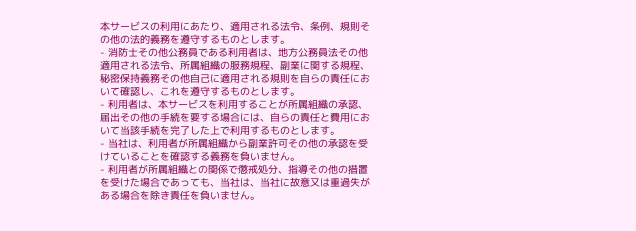本サービスの利用にあたり、適用される法令、条例、規則その他の法的義務を遵守するものとします。
- 消防士その他公務員である利用者は、地方公務員法その他適用される法令、所属組織の服務規程、副業に関する規程、秘密保持義務その他自己に適用される規則を自らの責任において確認し、これを遵守するものとします。
- 利用者は、本サービスを利用することが所属組織の承認、届出その他の手続を要する場合には、自らの責任と費用において当該手続を完了した上で利用するものとします。
- 当社は、利用者が所属組織から副業許可その他の承認を受けていることを確認する義務を負いません。
- 利用者が所属組織との関係で懲戒処分、指導その他の措置を受けた場合であっても、当社は、当社に故意又は重過失がある場合を除き責任を負いません。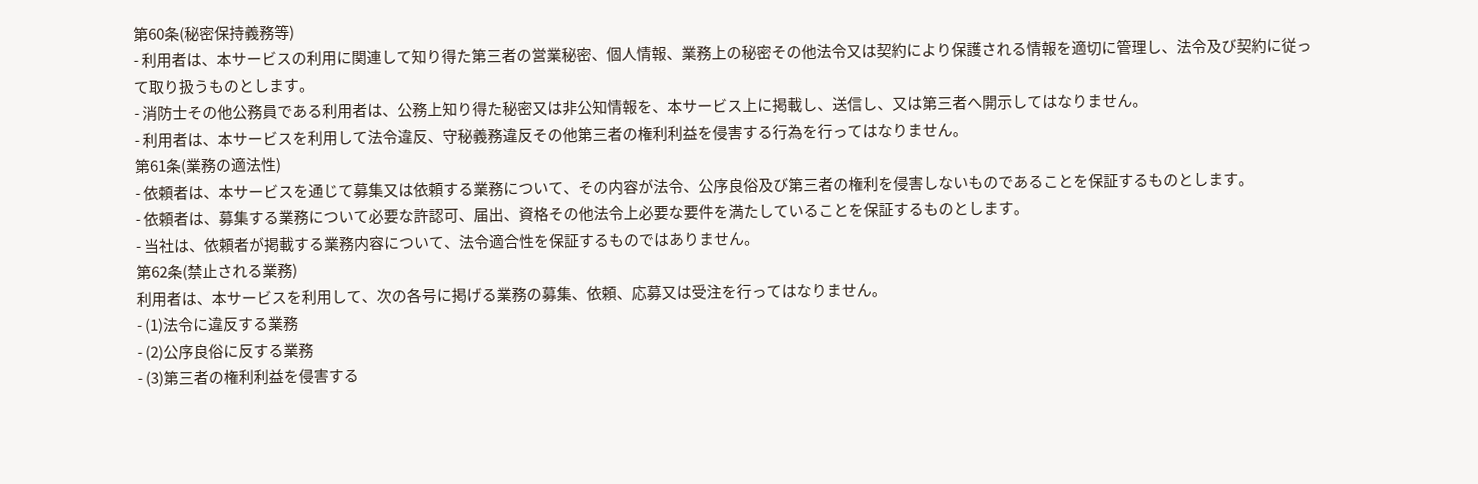第60条(秘密保持義務等)
- 利用者は、本サービスの利用に関連して知り得た第三者の営業秘密、個人情報、業務上の秘密その他法令又は契約により保護される情報を適切に管理し、法令及び契約に従って取り扱うものとします。
- 消防士その他公務員である利用者は、公務上知り得た秘密又は非公知情報を、本サービス上に掲載し、送信し、又は第三者へ開示してはなりません。
- 利用者は、本サービスを利用して法令違反、守秘義務違反その他第三者の権利利益を侵害する行為を行ってはなりません。
第61条(業務の適法性)
- 依頼者は、本サービスを通じて募集又は依頼する業務について、その内容が法令、公序良俗及び第三者の権利を侵害しないものであることを保証するものとします。
- 依頼者は、募集する業務について必要な許認可、届出、資格その他法令上必要な要件を満たしていることを保証するものとします。
- 当社は、依頼者が掲載する業務内容について、法令適合性を保証するものではありません。
第62条(禁止される業務)
利用者は、本サービスを利用して、次の各号に掲げる業務の募集、依頼、応募又は受注を行ってはなりません。
- (1)法令に違反する業務
- (2)公序良俗に反する業務
- (3)第三者の権利利益を侵害する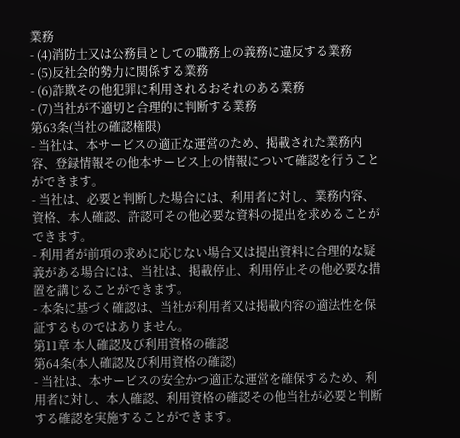業務
- (4)消防士又は公務員としての職務上の義務に違反する業務
- (5)反社会的勢力に関係する業務
- (6)詐欺その他犯罪に利用されるおそれのある業務
- (7)当社が不適切と合理的に判断する業務
第63条(当社の確認権限)
- 当社は、本サービスの適正な運営のため、掲載された業務内容、登録情報その他本サービス上の情報について確認を行うことができます。
- 当社は、必要と判断した場合には、利用者に対し、業務内容、資格、本人確認、許認可その他必要な資料の提出を求めることができます。
- 利用者が前項の求めに応じない場合又は提出資料に合理的な疑義がある場合には、当社は、掲載停止、利用停止その他必要な措置を講じることができます。
- 本条に基づく確認は、当社が利用者又は掲載内容の適法性を保証するものではありません。
第11章 本人確認及び利用資格の確認
第64条(本人確認及び利用資格の確認)
- 当社は、本サービスの安全かつ適正な運営を確保するため、利用者に対し、本人確認、利用資格の確認その他当社が必要と判断する確認を実施することができます。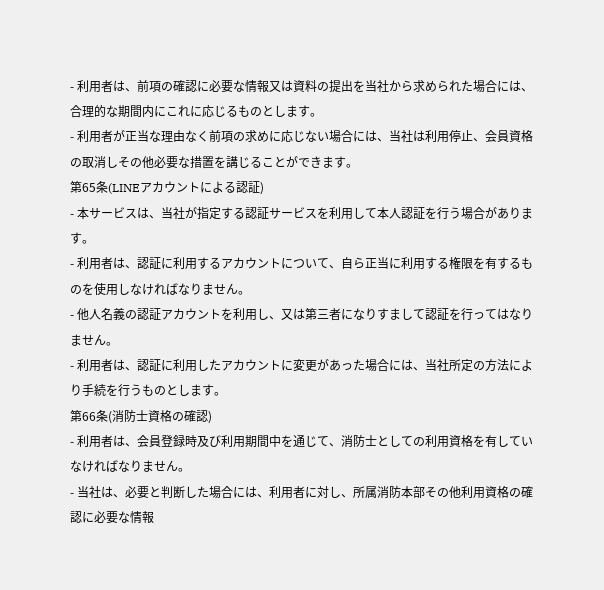- 利用者は、前項の確認に必要な情報又は資料の提出を当社から求められた場合には、合理的な期間内にこれに応じるものとします。
- 利用者が正当な理由なく前項の求めに応じない場合には、当社は利用停止、会員資格の取消しその他必要な措置を講じることができます。
第65条(LINEアカウントによる認証)
- 本サービスは、当社が指定する認証サービスを利用して本人認証を行う場合があります。
- 利用者は、認証に利用するアカウントについて、自ら正当に利用する権限を有するものを使用しなければなりません。
- 他人名義の認証アカウントを利用し、又は第三者になりすまして認証を行ってはなりません。
- 利用者は、認証に利用したアカウントに変更があった場合には、当社所定の方法により手続を行うものとします。
第66条(消防士資格の確認)
- 利用者は、会員登録時及び利用期間中を通じて、消防士としての利用資格を有していなければなりません。
- 当社は、必要と判断した場合には、利用者に対し、所属消防本部その他利用資格の確認に必要な情報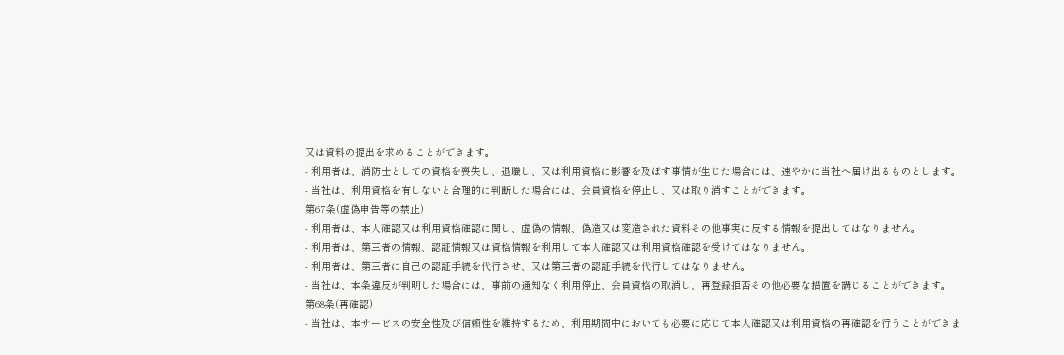又は資料の提出を求めることができます。
- 利用者は、消防士としての資格を喪失し、退職し、又は利用資格に影響を及ぼす事情が生じた場合には、速やかに当社へ届け出るものとします。
- 当社は、利用資格を有しないと合理的に判断した場合には、会員資格を停止し、又は取り消すことができます。
第67条(虚偽申告等の禁止)
- 利用者は、本人確認又は利用資格確認に関し、虚偽の情報、偽造又は変造された資料その他事実に反する情報を提出してはなりません。
- 利用者は、第三者の情報、認証情報又は資格情報を利用して本人確認又は利用資格確認を受けてはなりません。
- 利用者は、第三者に自己の認証手続を代行させ、又は第三者の認証手続を代行してはなりません。
- 当社は、本条違反が判明した場合には、事前の通知なく利用停止、会員資格の取消し、再登録拒否その他必要な措置を講じることができます。
第68条(再確認)
- 当社は、本サービスの安全性及び信頼性を維持するため、利用期間中においても必要に応じて本人確認又は利用資格の再確認を行うことができま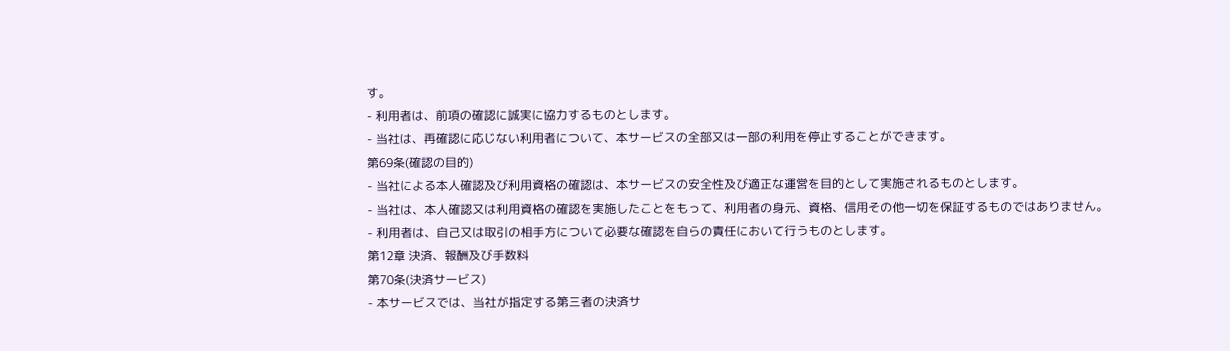す。
- 利用者は、前項の確認に誠実に協力するものとします。
- 当社は、再確認に応じない利用者について、本サービスの全部又は一部の利用を停止することができます。
第69条(確認の目的)
- 当社による本人確認及び利用資格の確認は、本サービスの安全性及び適正な運営を目的として実施されるものとします。
- 当社は、本人確認又は利用資格の確認を実施したことをもって、利用者の身元、資格、信用その他一切を保証するものではありません。
- 利用者は、自己又は取引の相手方について必要な確認を自らの責任において行うものとします。
第12章 決済、報酬及び手数料
第70条(決済サービス)
- 本サービスでは、当社が指定する第三者の決済サ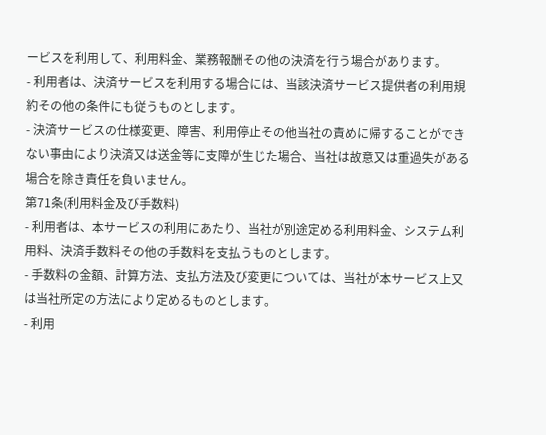ービスを利用して、利用料金、業務報酬その他の決済を行う場合があります。
- 利用者は、決済サービスを利用する場合には、当該決済サービス提供者の利用規約その他の条件にも従うものとします。
- 決済サービスの仕様変更、障害、利用停止その他当社の責めに帰することができない事由により決済又は送金等に支障が生じた場合、当社は故意又は重過失がある場合を除き責任を負いません。
第71条(利用料金及び手数料)
- 利用者は、本サービスの利用にあたり、当社が別途定める利用料金、システム利用料、決済手数料その他の手数料を支払うものとします。
- 手数料の金額、計算方法、支払方法及び変更については、当社が本サービス上又は当社所定の方法により定めるものとします。
- 利用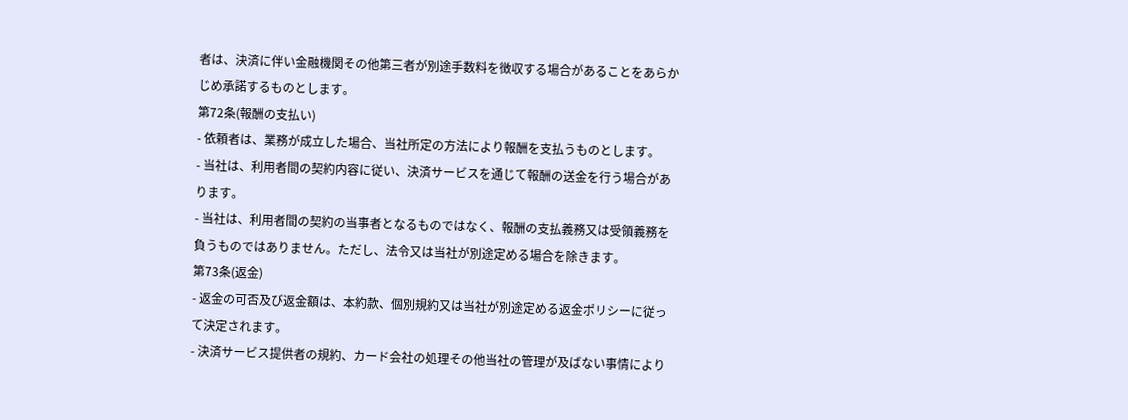者は、決済に伴い金融機関その他第三者が別途手数料を徴収する場合があることをあらかじめ承諾するものとします。
第72条(報酬の支払い)
- 依頼者は、業務が成立した場合、当社所定の方法により報酬を支払うものとします。
- 当社は、利用者間の契約内容に従い、決済サービスを通じて報酬の送金を行う場合があります。
- 当社は、利用者間の契約の当事者となるものではなく、報酬の支払義務又は受領義務を負うものではありません。ただし、法令又は当社が別途定める場合を除きます。
第73条(返金)
- 返金の可否及び返金額は、本約款、個別規約又は当社が別途定める返金ポリシーに従って決定されます。
- 決済サービス提供者の規約、カード会社の処理その他当社の管理が及ばない事情により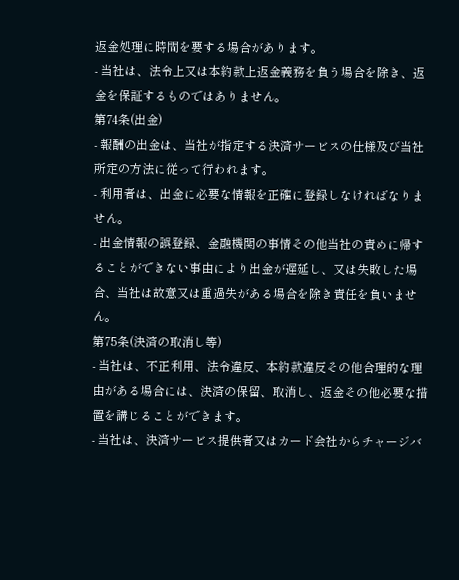返金処理に時間を要する場合があります。
- 当社は、法令上又は本約款上返金義務を負う場合を除き、返金を保証するものではありません。
第74条(出金)
- 報酬の出金は、当社が指定する決済サービスの仕様及び当社所定の方法に従って行われます。
- 利用者は、出金に必要な情報を正確に登録しなければなりません。
- 出金情報の誤登録、金融機関の事情その他当社の責めに帰することができない事由により出金が遅延し、又は失敗した場合、当社は故意又は重過失がある場合を除き責任を負いません。
第75条(決済の取消し等)
- 当社は、不正利用、法令違反、本約款違反その他合理的な理由がある場合には、決済の保留、取消し、返金その他必要な措置を講じることができます。
- 当社は、決済サービス提供者又はカード会社からチャージバ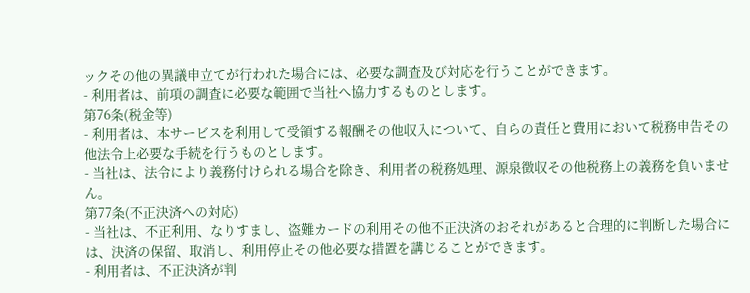ックその他の異議申立てが行われた場合には、必要な調査及び対応を行うことができます。
- 利用者は、前項の調査に必要な範囲で当社へ協力するものとします。
第76条(税金等)
- 利用者は、本サービスを利用して受領する報酬その他収入について、自らの責任と費用において税務申告その他法令上必要な手続を行うものとします。
- 当社は、法令により義務付けられる場合を除き、利用者の税務処理、源泉徴収その他税務上の義務を負いません。
第77条(不正決済への対応)
- 当社は、不正利用、なりすまし、盗難カードの利用その他不正決済のおそれがあると合理的に判断した場合には、決済の保留、取消し、利用停止その他必要な措置を講じることができます。
- 利用者は、不正決済が判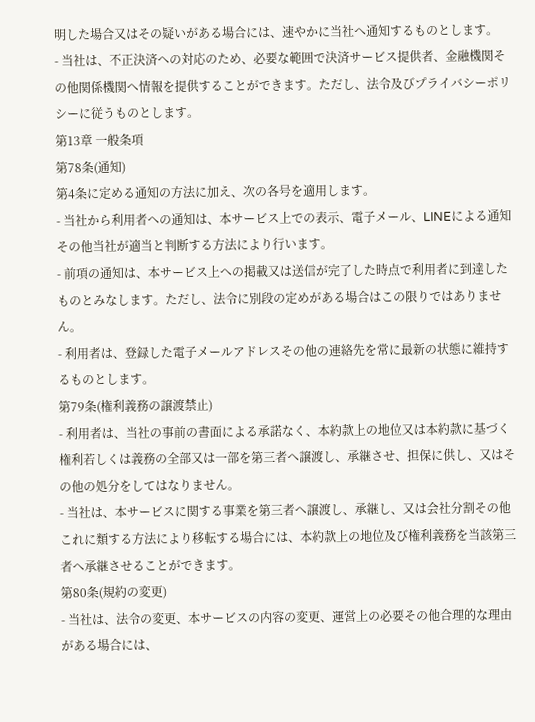明した場合又はその疑いがある場合には、速やかに当社へ通知するものとします。
- 当社は、不正決済への対応のため、必要な範囲で決済サービス提供者、金融機関その他関係機関へ情報を提供することができます。ただし、法令及びプライバシーポリシーに従うものとします。
第13章 一般条項
第78条(通知)
第4条に定める通知の方法に加え、次の各号を適用します。
- 当社から利用者への通知は、本サービス上での表示、電子メール、LINEによる通知その他当社が適当と判断する方法により行います。
- 前項の通知は、本サービス上への掲載又は送信が完了した時点で利用者に到達したものとみなします。ただし、法令に別段の定めがある場合はこの限りではありません。
- 利用者は、登録した電子メールアドレスその他の連絡先を常に最新の状態に維持するものとします。
第79条(権利義務の譲渡禁止)
- 利用者は、当社の事前の書面による承諾なく、本約款上の地位又は本約款に基づく権利若しくは義務の全部又は一部を第三者へ譲渡し、承継させ、担保に供し、又はその他の処分をしてはなりません。
- 当社は、本サービスに関する事業を第三者へ譲渡し、承継し、又は会社分割その他これに類する方法により移転する場合には、本約款上の地位及び権利義務を当該第三者へ承継させることができます。
第80条(規約の変更)
- 当社は、法令の変更、本サービスの内容の変更、運営上の必要その他合理的な理由がある場合には、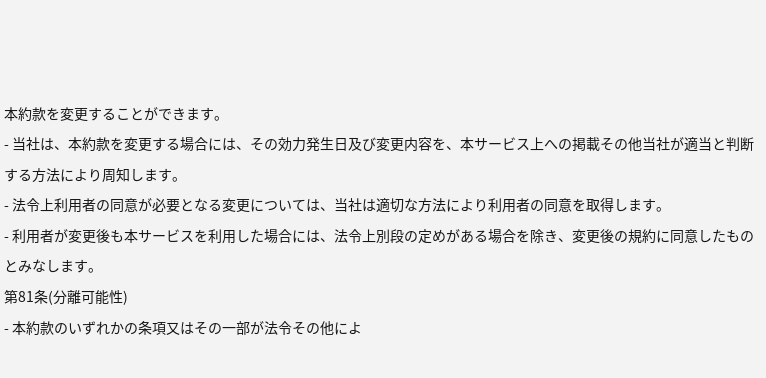本約款を変更することができます。
- 当社は、本約款を変更する場合には、その効力発生日及び変更内容を、本サービス上への掲載その他当社が適当と判断する方法により周知します。
- 法令上利用者の同意が必要となる変更については、当社は適切な方法により利用者の同意を取得します。
- 利用者が変更後も本サービスを利用した場合には、法令上別段の定めがある場合を除き、変更後の規約に同意したものとみなします。
第81条(分離可能性)
- 本約款のいずれかの条項又はその一部が法令その他によ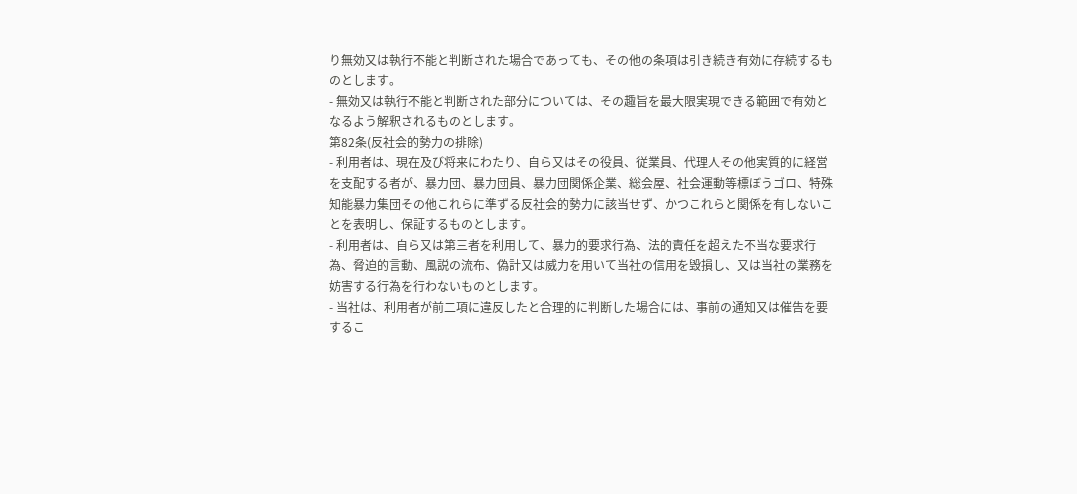り無効又は執行不能と判断された場合であっても、その他の条項は引き続き有効に存続するものとします。
- 無効又は執行不能と判断された部分については、その趣旨を最大限実現できる範囲で有効となるよう解釈されるものとします。
第82条(反社会的勢力の排除)
- 利用者は、現在及び将来にわたり、自ら又はその役員、従業員、代理人その他実質的に経営を支配する者が、暴力団、暴力団員、暴力団関係企業、総会屋、社会運動等標ぼうゴロ、特殊知能暴力集団その他これらに準ずる反社会的勢力に該当せず、かつこれらと関係を有しないことを表明し、保証するものとします。
- 利用者は、自ら又は第三者を利用して、暴力的要求行為、法的責任を超えた不当な要求行為、脅迫的言動、風説の流布、偽計又は威力を用いて当社の信用を毀損し、又は当社の業務を妨害する行為を行わないものとします。
- 当社は、利用者が前二項に違反したと合理的に判断した場合には、事前の通知又は催告を要するこ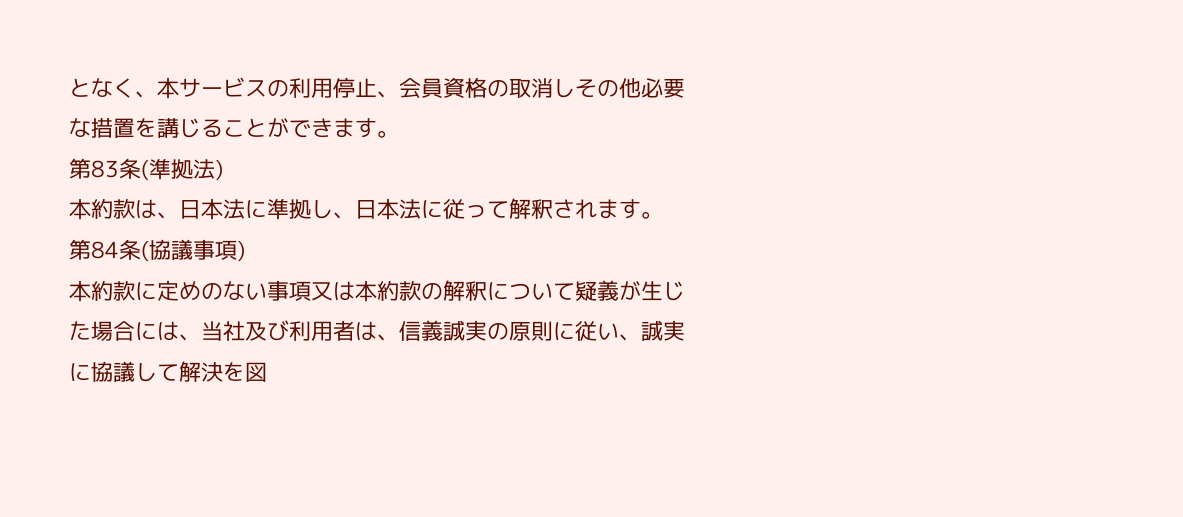となく、本サービスの利用停止、会員資格の取消しその他必要な措置を講じることができます。
第83条(準拠法)
本約款は、日本法に準拠し、日本法に従って解釈されます。
第84条(協議事項)
本約款に定めのない事項又は本約款の解釈について疑義が生じた場合には、当社及び利用者は、信義誠実の原則に従い、誠実に協議して解決を図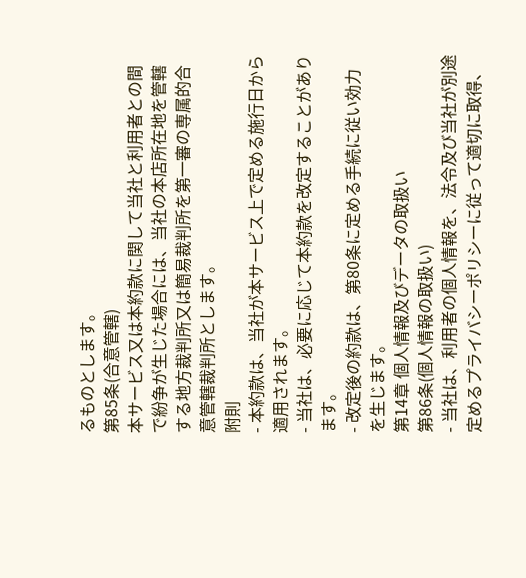るものとします。
第85条(合意管轄)
本サービス又は本約款に関して当社と利用者との間で紛争が生じた場合には、当社の本店所在地を管轄する地方裁判所又は簡易裁判所を第一審の専属的合意管轄裁判所とします。
附則
- 本約款は、当社が本サービス上で定める施行日から適用されます。
- 当社は、必要に応じて本約款を改定することがあります。
- 改定後の約款は、第80条に定める手続に従い効力を生じます。
第14章 個人情報及びデータの取扱い
第86条(個人情報の取扱い)
- 当社は、利用者の個人情報を、法令及び当社が別途定めるプライバシーポリシーに従って適切に取得、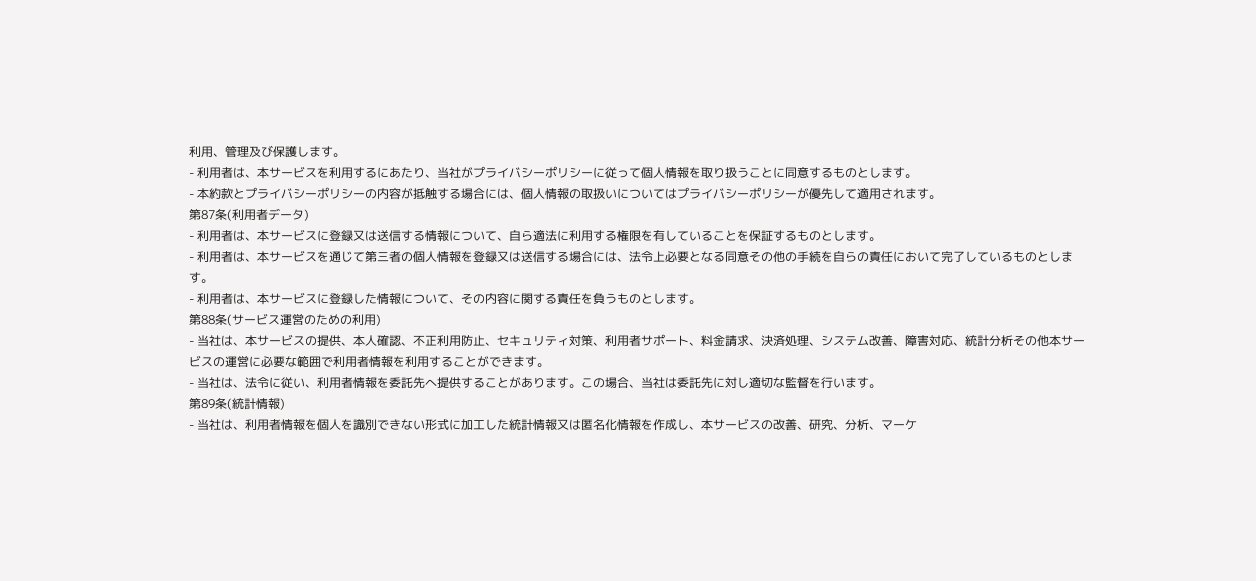利用、管理及び保護します。
- 利用者は、本サービスを利用するにあたり、当社がプライバシーポリシーに従って個人情報を取り扱うことに同意するものとします。
- 本約款とプライバシーポリシーの内容が抵触する場合には、個人情報の取扱いについてはプライバシーポリシーが優先して適用されます。
第87条(利用者データ)
- 利用者は、本サービスに登録又は送信する情報について、自ら適法に利用する権限を有していることを保証するものとします。
- 利用者は、本サービスを通じて第三者の個人情報を登録又は送信する場合には、法令上必要となる同意その他の手続を自らの責任において完了しているものとします。
- 利用者は、本サービスに登録した情報について、その内容に関する責任を負うものとします。
第88条(サービス運営のための利用)
- 当社は、本サービスの提供、本人確認、不正利用防止、セキュリティ対策、利用者サポート、料金請求、決済処理、システム改善、障害対応、統計分析その他本サービスの運営に必要な範囲で利用者情報を利用することができます。
- 当社は、法令に従い、利用者情報を委託先へ提供することがあります。この場合、当社は委託先に対し適切な監督を行います。
第89条(統計情報)
- 当社は、利用者情報を個人を識別できない形式に加工した統計情報又は匿名化情報を作成し、本サービスの改善、研究、分析、マーケ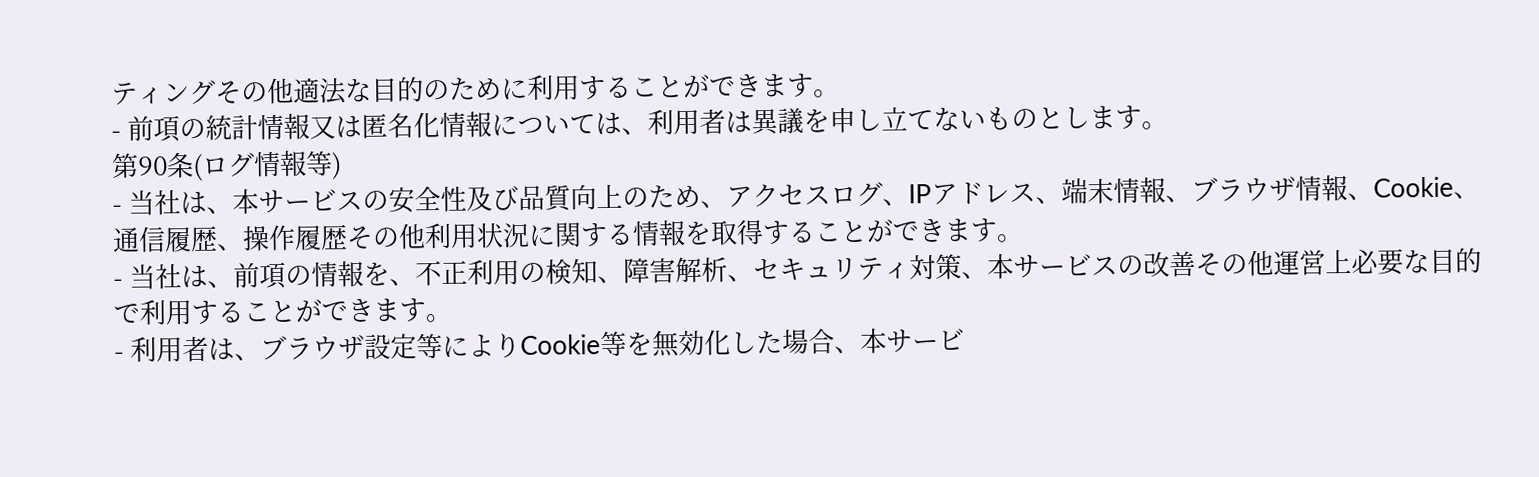ティングその他適法な目的のために利用することができます。
- 前項の統計情報又は匿名化情報については、利用者は異議を申し立てないものとします。
第90条(ログ情報等)
- 当社は、本サービスの安全性及び品質向上のため、アクセスログ、IPアドレス、端末情報、ブラウザ情報、Cookie、通信履歴、操作履歴その他利用状況に関する情報を取得することができます。
- 当社は、前項の情報を、不正利用の検知、障害解析、セキュリティ対策、本サービスの改善その他運営上必要な目的で利用することができます。
- 利用者は、ブラウザ設定等によりCookie等を無効化した場合、本サービ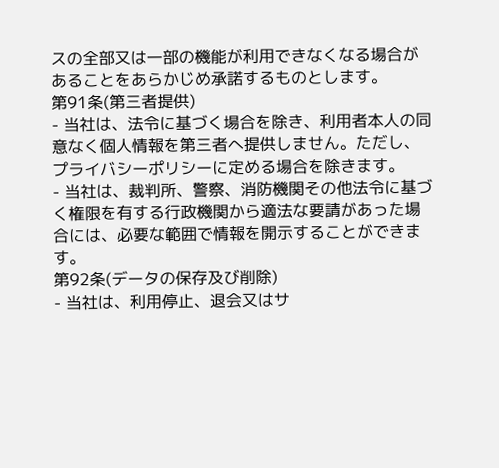スの全部又は一部の機能が利用できなくなる場合があることをあらかじめ承諾するものとします。
第91条(第三者提供)
- 当社は、法令に基づく場合を除き、利用者本人の同意なく個人情報を第三者へ提供しません。ただし、プライバシーポリシーに定める場合を除きます。
- 当社は、裁判所、警察、消防機関その他法令に基づく権限を有する行政機関から適法な要請があった場合には、必要な範囲で情報を開示することができます。
第92条(データの保存及び削除)
- 当社は、利用停止、退会又はサ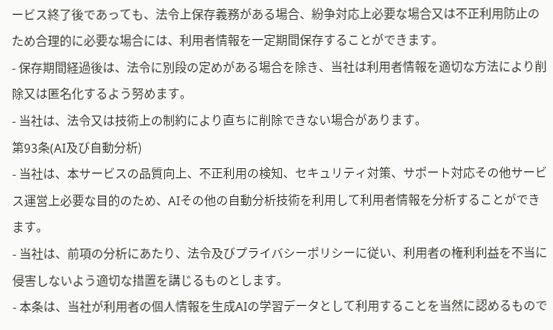ービス終了後であっても、法令上保存義務がある場合、紛争対応上必要な場合又は不正利用防止のため合理的に必要な場合には、利用者情報を一定期間保存することができます。
- 保存期間経過後は、法令に別段の定めがある場合を除き、当社は利用者情報を適切な方法により削除又は匿名化するよう努めます。
- 当社は、法令又は技術上の制約により直ちに削除できない場合があります。
第93条(AI及び自動分析)
- 当社は、本サービスの品質向上、不正利用の検知、セキュリティ対策、サポート対応その他サービス運営上必要な目的のため、AIその他の自動分析技術を利用して利用者情報を分析することができます。
- 当社は、前項の分析にあたり、法令及びプライバシーポリシーに従い、利用者の権利利益を不当に侵害しないよう適切な措置を講じるものとします。
- 本条は、当社が利用者の個人情報を生成AIの学習データとして利用することを当然に認めるもので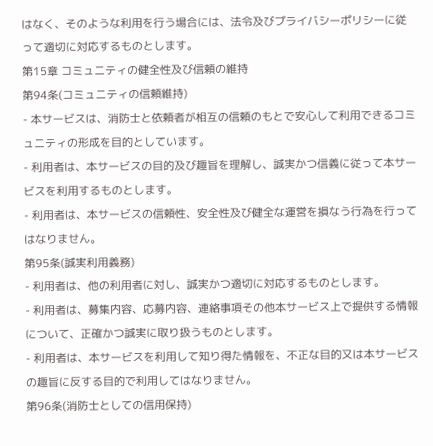はなく、そのような利用を行う場合には、法令及びプライバシーポリシーに従って適切に対応するものとします。
第15章 コミュニティの健全性及び信頼の維持
第94条(コミュニティの信頼維持)
- 本サービスは、消防士と依頼者が相互の信頼のもとで安心して利用できるコミュニティの形成を目的としています。
- 利用者は、本サービスの目的及び趣旨を理解し、誠実かつ信義に従って本サービスを利用するものとします。
- 利用者は、本サービスの信頼性、安全性及び健全な運営を損なう行為を行ってはなりません。
第95条(誠実利用義務)
- 利用者は、他の利用者に対し、誠実かつ適切に対応するものとします。
- 利用者は、募集内容、応募内容、連絡事項その他本サービス上で提供する情報について、正確かつ誠実に取り扱うものとします。
- 利用者は、本サービスを利用して知り得た情報を、不正な目的又は本サービスの趣旨に反する目的で利用してはなりません。
第96条(消防士としての信用保持)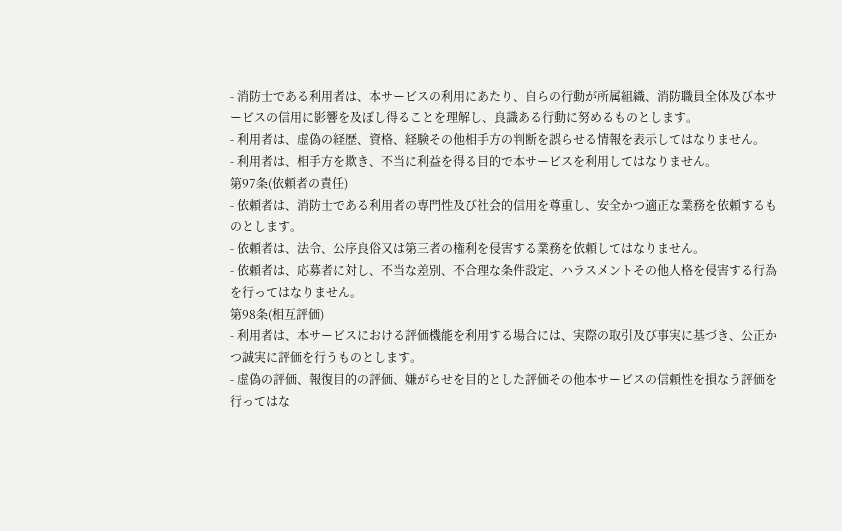- 消防士である利用者は、本サービスの利用にあたり、自らの行動が所属組織、消防職員全体及び本サービスの信用に影響を及ぼし得ることを理解し、良識ある行動に努めるものとします。
- 利用者は、虚偽の経歴、資格、経験その他相手方の判断を誤らせる情報を表示してはなりません。
- 利用者は、相手方を欺き、不当に利益を得る目的で本サービスを利用してはなりません。
第97条(依頼者の責任)
- 依頼者は、消防士である利用者の専門性及び社会的信用を尊重し、安全かつ適正な業務を依頼するものとします。
- 依頼者は、法令、公序良俗又は第三者の権利を侵害する業務を依頼してはなりません。
- 依頼者は、応募者に対し、不当な差別、不合理な条件設定、ハラスメントその他人格を侵害する行為を行ってはなりません。
第98条(相互評価)
- 利用者は、本サービスにおける評価機能を利用する場合には、実際の取引及び事実に基づき、公正かつ誠実に評価を行うものとします。
- 虚偽の評価、報復目的の評価、嫌がらせを目的とした評価その他本サービスの信頼性を損なう評価を行ってはな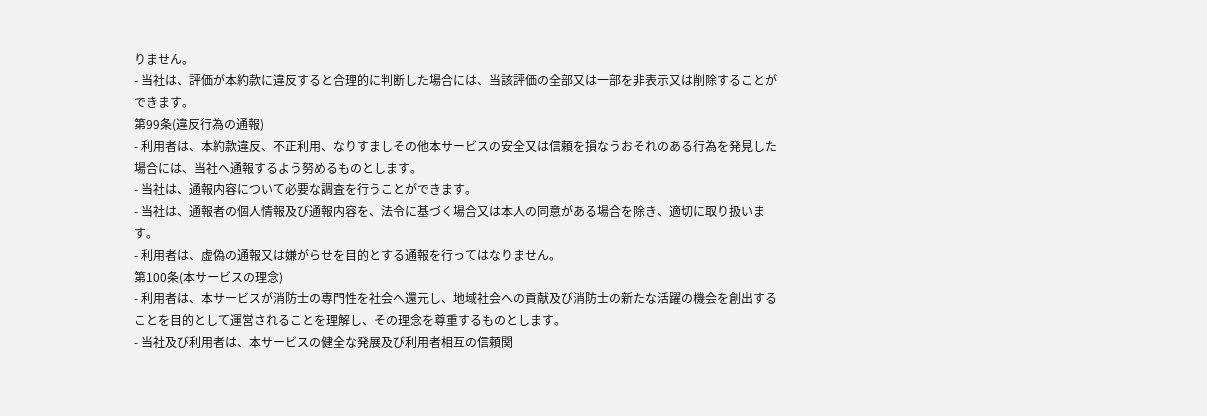りません。
- 当社は、評価が本約款に違反すると合理的に判断した場合には、当該評価の全部又は一部を非表示又は削除することができます。
第99条(違反行為の通報)
- 利用者は、本約款違反、不正利用、なりすましその他本サービスの安全又は信頼を損なうおそれのある行為を発見した場合には、当社へ通報するよう努めるものとします。
- 当社は、通報内容について必要な調査を行うことができます。
- 当社は、通報者の個人情報及び通報内容を、法令に基づく場合又は本人の同意がある場合を除き、適切に取り扱います。
- 利用者は、虚偽の通報又は嫌がらせを目的とする通報を行ってはなりません。
第100条(本サービスの理念)
- 利用者は、本サービスが消防士の専門性を社会へ還元し、地域社会への貢献及び消防士の新たな活躍の機会を創出することを目的として運営されることを理解し、その理念を尊重するものとします。
- 当社及び利用者は、本サービスの健全な発展及び利用者相互の信頼関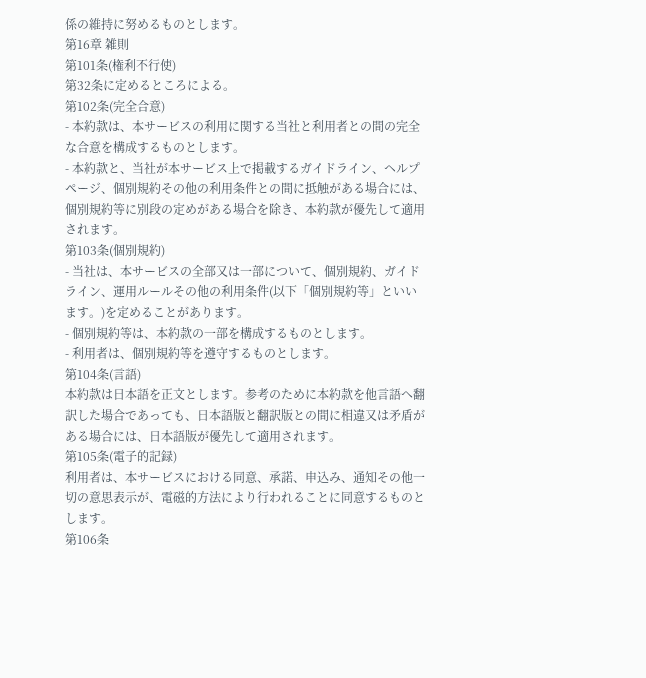係の維持に努めるものとします。
第16章 雑則
第101条(権利不行使)
第32条に定めるところによる。
第102条(完全合意)
- 本約款は、本サービスの利用に関する当社と利用者との間の完全な合意を構成するものとします。
- 本約款と、当社が本サービス上で掲載するガイドライン、ヘルプページ、個別規約その他の利用条件との間に抵触がある場合には、個別規約等に別段の定めがある場合を除き、本約款が優先して適用されます。
第103条(個別規約)
- 当社は、本サービスの全部又は一部について、個別規約、ガイドライン、運用ルールその他の利用条件(以下「個別規約等」といいます。)を定めることがあります。
- 個別規約等は、本約款の一部を構成するものとします。
- 利用者は、個別規約等を遵守するものとします。
第104条(言語)
本約款は日本語を正文とします。参考のために本約款を他言語へ翻訳した場合であっても、日本語版と翻訳版との間に相違又は矛盾がある場合には、日本語版が優先して適用されます。
第105条(電子的記録)
利用者は、本サービスにおける同意、承諾、申込み、通知その他一切の意思表示が、電磁的方法により行われることに同意するものとします。
第106条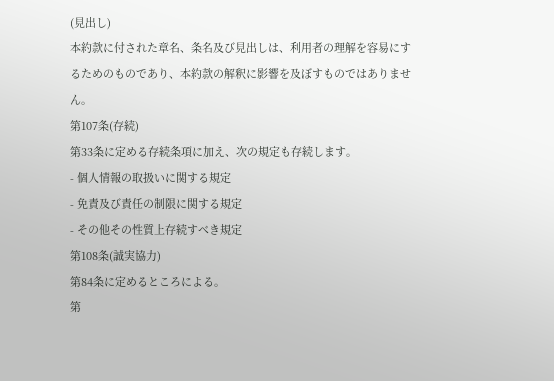(見出し)
本約款に付された章名、条名及び見出しは、利用者の理解を容易にするためのものであり、本約款の解釈に影響を及ぼすものではありません。
第107条(存続)
第33条に定める存続条項に加え、次の規定も存続します。
- 個人情報の取扱いに関する規定
- 免責及び責任の制限に関する規定
- その他その性質上存続すべき規定
第108条(誠実協力)
第84条に定めるところによる。
第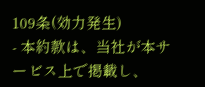109条(効力発生)
- 本約款は、当社が本サービス上で掲載し、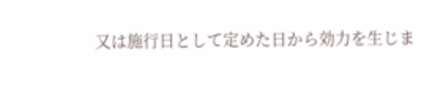又は施行日として定めた日から効力を生じま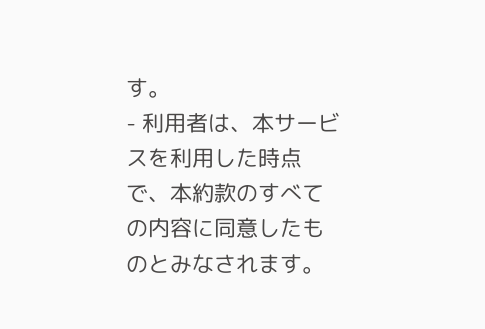す。
- 利用者は、本サービスを利用した時点で、本約款のすべての内容に同意したものとみなされます。